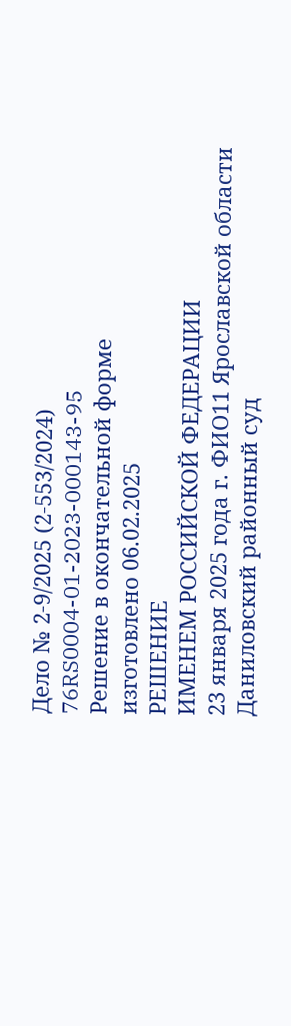Дело № 2-9/2025 (2-553/2024)
76RS0004-01-2023-000143-95
Решение в окончательной форме
изготовлено 06.02.2025
РЕШЕНИЕ
ИМЕНЕМ РОССИЙСКОЙ ФЕДЕРАЦИИ
23 января 2025 года г. ФИО11 Ярославской области
Даниловский районный суд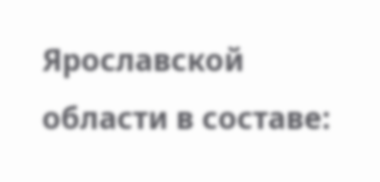Ярославской области в составе: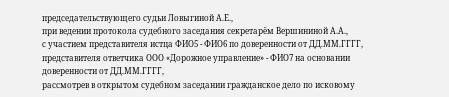председательствующего судьи Ловыгиной А.Е.,
при ведении протокола судебного заседания секретарём Вершининой А.А.,
с участием представителя истца ФИО5 - ФИО6 по доверенности от ДД.ММ.ГГГГ, представителя ответчика ООО «Дорожное управление» - ФИО7 на основании доверенности от ДД.ММ.ГГГГ,
рассмотрев в открытом судебном заседании гражданское дело по исковому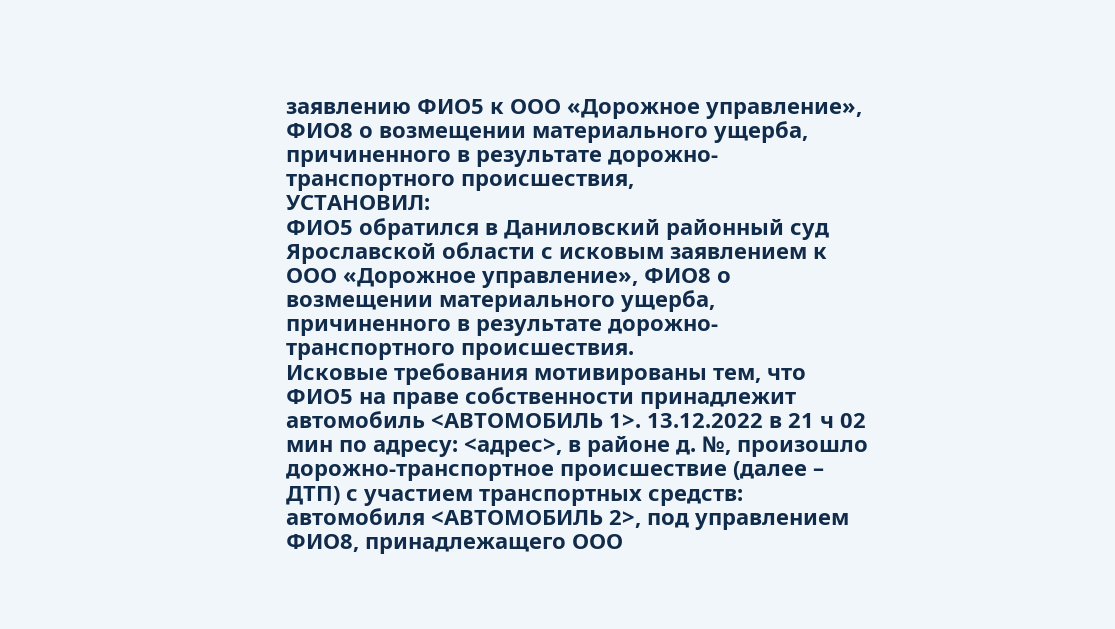заявлению ФИО5 к ООО «Дорожное управление», ФИО8 о возмещении материального ущерба, причиненного в результате дорожно-транспортного происшествия,
УСТАНОВИЛ:
ФИО5 обратился в Даниловский районный суд Ярославской области с исковым заявлением к ООО «Дорожное управление», ФИО8 о возмещении материального ущерба, причиненного в результате дорожно-транспортного происшествия.
Исковые требования мотивированы тем, что ФИО5 на праве собственности принадлежит автомобиль <АВТОМОБИЛЬ 1>. 13.12.2022 в 21 ч 02 мин по адресу: <адрес>, в районе д. №, произошло дорожно-транспортное происшествие (далее – ДТП) с участием транспортных средств: автомобиля <АВТОМОБИЛЬ 2>, под управлением ФИО8, принадлежащего ООО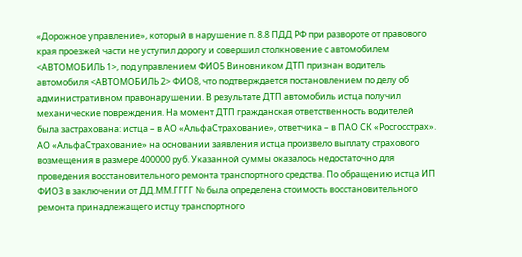«Дорожное управление», который в нарушение п. 8.8 ПДД РФ при развороте от правового края проезжей части не уступил дорогу и совершил столкновение с автомобилем <АВТОМОБИЛЬ 1>, под управлением ФИО5 Виновником ДТП признан водитель автомобиля <АВТОМОБИЛЬ 2> ФИО8, что подтверждается постановлением по делу об административном правонарушении. В результате ДТП автомобиль истца получил механические повреждения. На момент ДТП гражданская ответственность водителей была застрахована: истца – в АО «АльфаСтрахование», ответчика – в ПАО СК «Росгосстрах». АО «АльфаСтрахование» на основании заявления истца произвело выплату страхового возмещения в размере 400000 руб. Указанной суммы оказалось недостаточно для проведения восстановительного ремонта транспортного средства. По обращению истца ИП ФИО3 в заключении от ДД.ММ.ГГГГ № была определена стоимость восстановительного ремонта принадлежащего истцу транспортного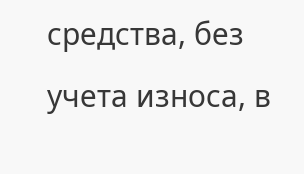средства, без учета износа, в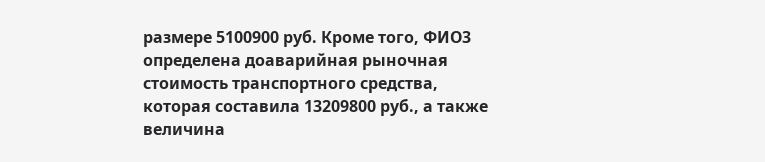размере 5100900 руб. Кроме того, ФИО3 определена доаварийная рыночная стоимость транспортного средства, которая составила 13209800 руб., а также величина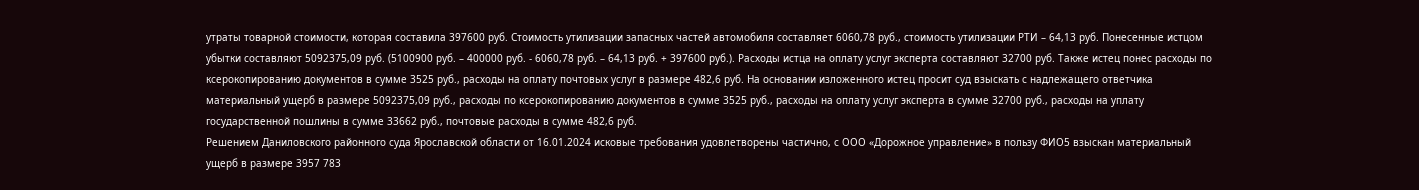утраты товарной стоимости, которая составила 397600 руб. Стоимость утилизации запасных частей автомобиля составляет 6060,78 руб., стоимость утилизации РТИ – 64,13 руб. Понесенные истцом убытки составляют 5092375,09 руб. (5100900 руб. – 400000 руб. - 6060,78 руб. – 64,13 руб. + 397600 руб.). Расходы истца на оплату услуг эксперта составляют 32700 руб. Также истец понес расходы по ксерокопированию документов в сумме 3525 руб., расходы на оплату почтовых услуг в размере 482,6 руб. На основании изложенного истец просит суд взыскать с надлежащего ответчика материальный ущерб в размере 5092375,09 руб., расходы по ксерокопированию документов в сумме 3525 руб., расходы на оплату услуг эксперта в сумме 32700 руб., расходы на уплату государственной пошлины в сумме 33662 руб., почтовые расходы в сумме 482,6 руб.
Решением Даниловского районного суда Ярославской области от 16.01.2024 исковые требования удовлетворены частично, с ООО «Дорожное управление» в пользу ФИО5 взыскан материальный ущерб в размере 3957 783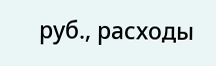руб., расходы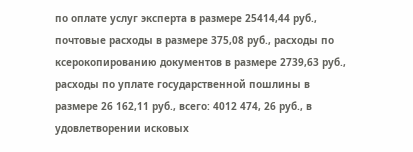по оплате услуг эксперта в размере 25414,44 руб., почтовые расходы в размере 375,08 руб., расходы по ксерокопированию документов в размере 2739,63 руб., расходы по уплате государственной пошлины в размере 26 162,11 руб., всего: 4012 474, 26 руб., в удовлетворении исковых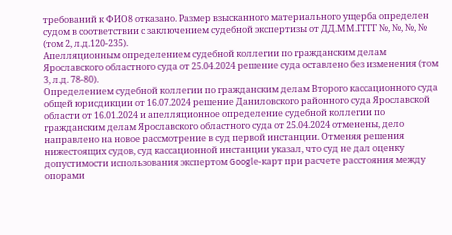требований к ФИО8 отказано. Размер взысканного материального ущерба определен судом в соответствии с заключением судебной экспертизы от ДД.ММ.ГГГГ №, №, №, № (том 2, л.д.120-235).
Апелляционным определением судебной коллегии по гражданским делам Ярославского областного суда от 25.04.2024 решение суда оставлено без изменения (том 3, л.д. 78-80).
Определением судебной коллегии по гражданским делам Второго кассационного суда общей юрисдикции от 16.07.2024 решение Даниловского районного суда Ярославской области от 16.01.2024 и апелляционное определение судебной коллегии по гражданским делам Ярославского областного суда от 25.04.2024 отменены, дело направлено на новое рассмотрение в суд первой инстанции. Отменяя решения нижестоящих судов, суд кассационной инстанции указал, что суд не дал оценку допустимости использования экспертом Googlе-карт при расчете расстояния между опорами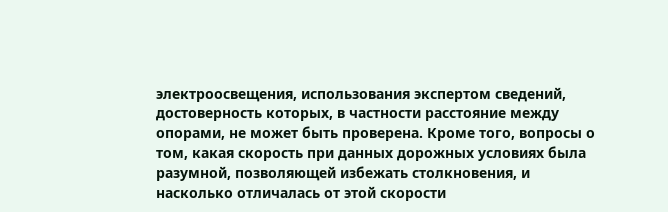электроосвещения, использования экспертом сведений, достоверность которых, в частности расстояние между опорами, не может быть проверена. Кроме того, вопросы о том, какая скорость при данных дорожных условиях была разумной, позволяющей избежать столкновения, и насколько отличалась от этой скорости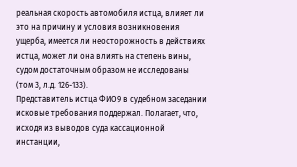реальная скорость автомобиля истца, влияет ли это на причину и условия возникновения ущерба, имеется ли неосторожность в действиях истца, может ли она влиять на степень вины, судом достаточным образом не исследованы (том 3, л.д. 126-133).
Представитель истца ФИО9 в судебном заседании исковые требования поддержал. Полагает, что, исходя из выводов суда кассационной инстанции,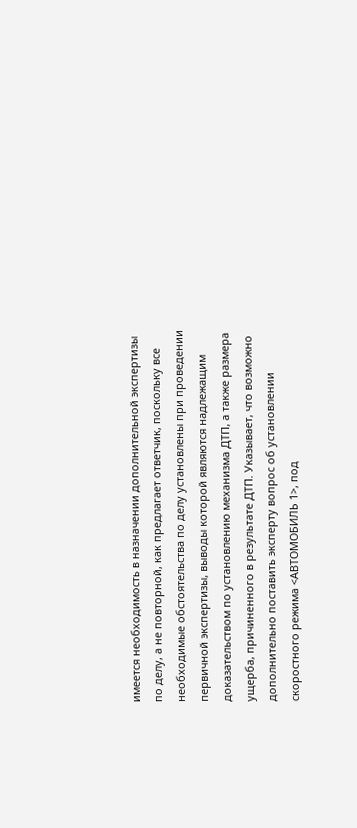имеется необходимость в назначении дополнительной экспертизы по делу, а не повторной, как предлагает ответчик, поскольку все необходимые обстоятельства по делу установлены при проведении первичной экспертизы, выводы которой являются надлежащим доказательством по установлению механизма ДТП, а также размера ущерба, причиненного в результате ДТП. Указывает, что возможно дополнительно поставить эксперту вопрос об установлении скоростного режима <АВТОМОБИЛЬ 1>, под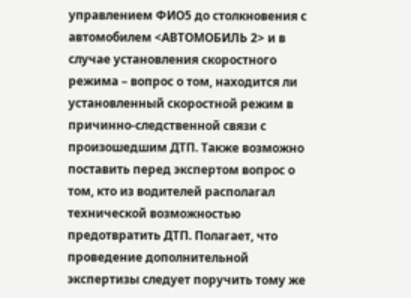управлением ФИО5 до столкновения с автомобилем <АВТОМОБИЛЬ 2> и в случае установления скоростного режима – вопрос о том, находится ли установленный скоростной режим в причинно-следственной связи с произошедшим ДТП. Также возможно поставить перед экспертом вопрос о том, кто из водителей располагал технической возможностью предотвратить ДТП. Полагает, что проведение дополнительной экспертизы следует поручить тому же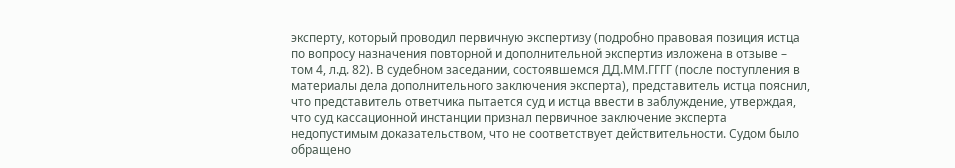эксперту, который проводил первичную экспертизу (подробно правовая позиция истца по вопросу назначения повторной и дополнительной экспертиз изложена в отзыве – том 4, л.д. 82). В судебном заседании, состоявшемся ДД.ММ.ГГГГ (после поступления в материалы дела дополнительного заключения эксперта), представитель истца пояснил, что представитель ответчика пытается суд и истца ввести в заблуждение, утверждая, что суд кассационной инстанции признал первичное заключение эксперта недопустимым доказательством, что не соответствует действительности. Судом было обращено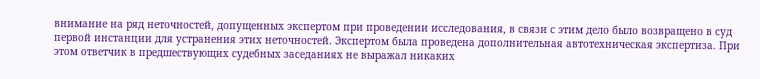внимание на ряд неточностей, допущенных экспертом при проведении исследования, в связи с этим дело было возвращено в суд первой инстанции для устранения этих неточностей. Экспертом была проведена дополнительная автотехническая экспертиза. При этом ответчик в предшествующих судебных заседаниях не выражал никаких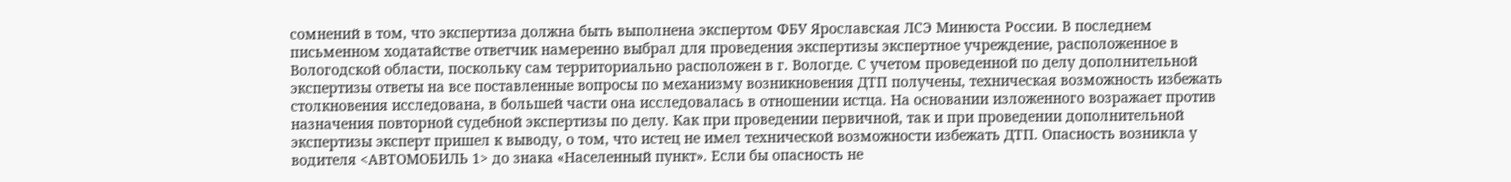сомнений в том, что экспертиза должна быть выполнена экспертом ФБУ Ярославская ЛСЭ Минюста России. В последнем письменном ходатайстве ответчик намеренно выбрал для проведения экспертизы экспертное учреждение, расположенное в Вологодской области, поскольку сам территориально расположен в г. Вологде. С учетом проведенной по делу дополнительной экспертизы ответы на все поставленные вопросы по механизму возникновения ДТП получены, техническая возможность избежать столкновения исследована, в большей части она исследовалась в отношении истца. На основании изложенного возражает против назначения повторной судебной экспертизы по делу. Как при проведении первичной, так и при проведении дополнительной экспертизы эксперт пришел к выводу, о том, что истец не имел технической возможности избежать ДТП. Опасность возникла у водителя <АВТОМОБИЛЬ 1> до знака «Населенный пункт». Если бы опасность не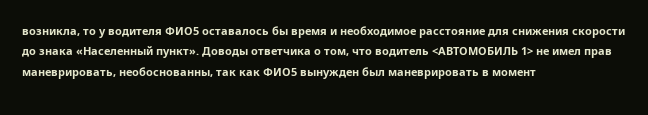возникла, то у водителя ФИО5 оставалось бы время и необходимое расстояние для снижения скорости до знака «Населенный пункт». Доводы ответчика о том, что водитель <АВТОМОБИЛЬ 1> не имел прав маневрировать, необоснованны, так как ФИО5 вынужден был маневрировать в момент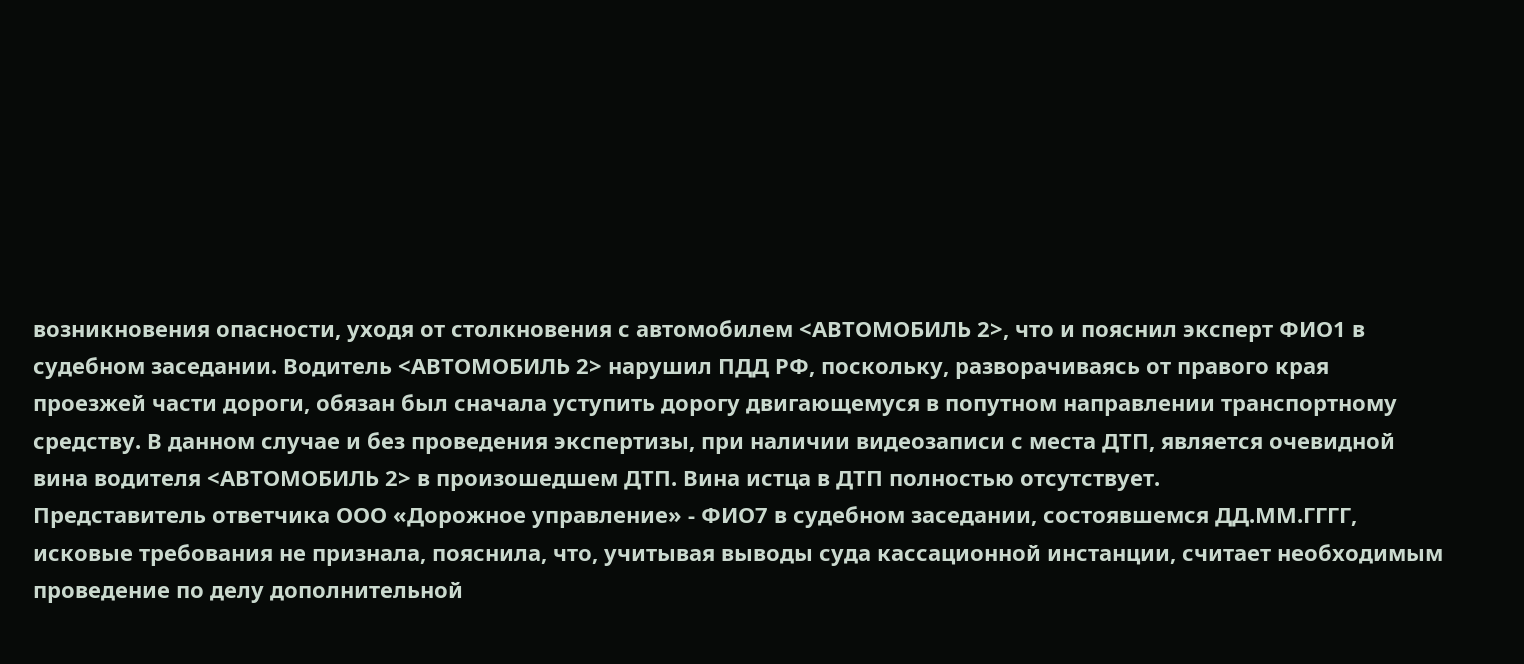возникновения опасности, уходя от столкновения с автомобилем <АВТОМОБИЛЬ 2>, что и пояснил эксперт ФИО1 в судебном заседании. Водитель <АВТОМОБИЛЬ 2> нарушил ПДД РФ, поскольку, разворачиваясь от правого края проезжей части дороги, обязан был сначала уступить дорогу двигающемуся в попутном направлении транспортному средству. В данном случае и без проведения экспертизы, при наличии видеозаписи с места ДТП, является очевидной вина водителя <АВТОМОБИЛЬ 2> в произошедшем ДТП. Вина истца в ДТП полностью отсутствует.
Представитель ответчика ООО «Дорожное управление» - ФИО7 в судебном заседании, состоявшемся ДД.ММ.ГГГГ, исковые требования не признала, пояснила, что, учитывая выводы суда кассационной инстанции, считает необходимым проведение по делу дополнительной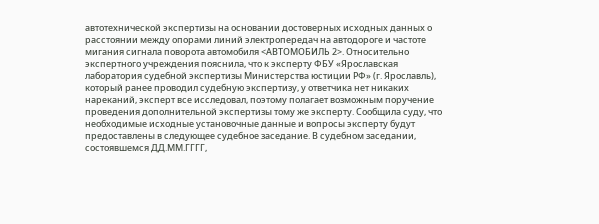автотехнической экспертизы на основании достоверных исходных данных о расстоянии между опорами линий электропередач на автодороге и частоте мигания сигнала поворота автомобиля <АВТОМОБИЛЬ 2>. Относительно экспертного учреждения пояснила, что к эксперту ФБУ «Ярославская лаборатория судебной экспертизы Министерства юстиции РФ» (г. Ярославль), который ранее проводил судебную экспертизу, у ответчика нет никаких нареканий, эксперт все исследовал, поэтому полагает возможным поручение проведения дополнительной экспертизы тому же эксперту. Сообщила суду, что необходимые исходные установочные данные и вопросы эксперту будут предоставлены в следующее судебное заседание. В судебном заседании, состоявшемся ДД.ММ.ГГГГ,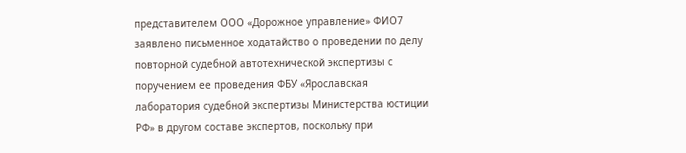представителем ООО «Дорожное управление» ФИО7 заявлено письменное ходатайство о проведении по делу повторной судебной автотехнической экспертизы с поручением ее проведения ФБУ «Ярославская лаборатория судебной экспертизы Министерства юстиции РФ» в другом составе экспертов, поскольку при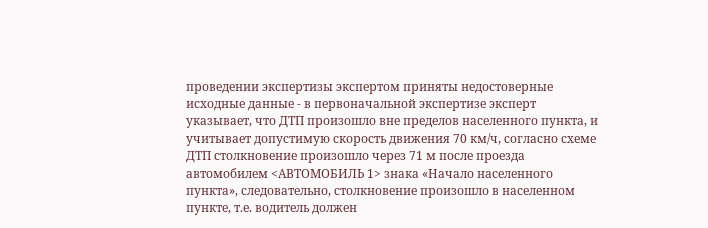проведении экспертизы экспертом приняты недостоверные исходные данные - в первоначальной экспертизе эксперт указывает, что ДТП произошло вне пределов населенного пункта, и учитывает допустимую скорость движения 70 км/ч, согласно схеме ДТП столкновение произошло через 71 м после проезда автомобилем <АВТОМОБИЛЬ 1> знака «Начало населенного пункта», следовательно, столкновение произошло в населенном пункте, т.е. водитель должен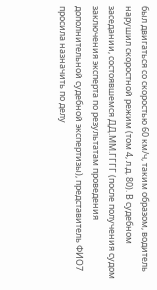был двигаться со скоростью 60 км/ч, таким образом, водитель нарушил скоростной режим (том 4, л.д. 80). В судебном заседании, состоявшемся ДД.ММ.ГГГГ (после получения судом заключения эксперта по результатам проведения дополнительной судебной экспертизы), представитель ФИО7 просила назначить по делу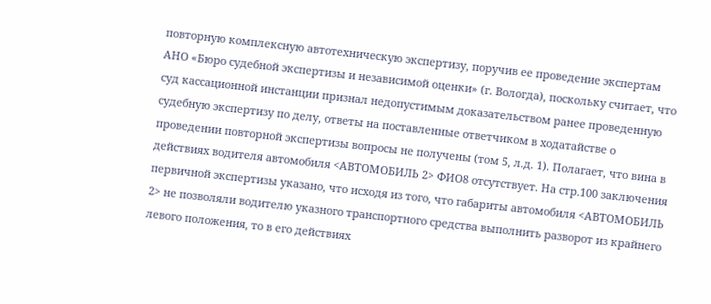повторную комплексную автотехническую экспертизу, поручив ее проведение экспертам АНО «Бюро судебной экспертизы и независимой оценки» (г. Вологда), поскольку считает, что суд кассационной инстанции признал недопустимым доказательством ранее проведенную судебную экспертизу по делу, ответы на поставленные ответчиком в ходатайстве о проведении повторной экспертизы вопросы не получены (том 5, л.д. 1). Полагает, что вина в действиях водителя автомобиля <АВТОМОБИЛЬ 2> ФИО8 отсутствует. На стр.100 заключения первичной экспертизы указано, что исходя из того, что габариты автомобиля <АВТОМОБИЛЬ 2> не позволяли водителю указного транспортного средства выполнить разворот из крайнего левого положения, то в его действиях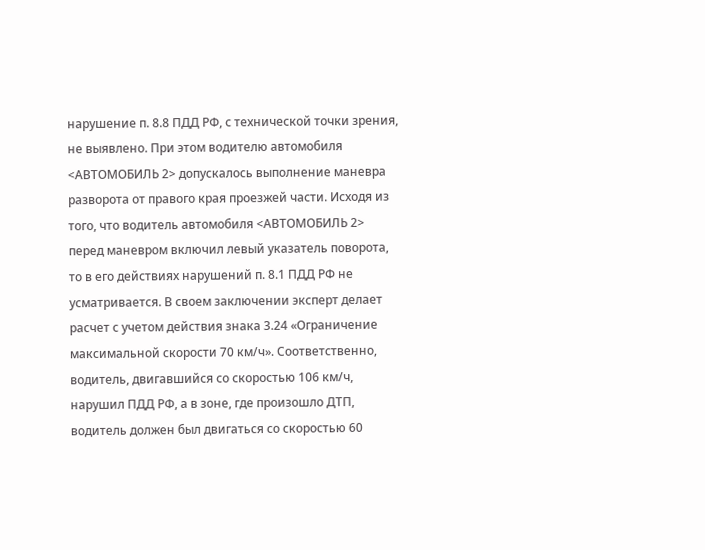нарушение п. 8.8 ПДД РФ, с технической точки зрения, не выявлено. При этом водителю автомобиля <АВТОМОБИЛЬ 2> допускалось выполнение маневра разворота от правого края проезжей части. Исходя из того, что водитель автомобиля <АВТОМОБИЛЬ 2> перед маневром включил левый указатель поворота, то в его действиях нарушений п. 8.1 ПДД РФ не усматривается. В своем заключении эксперт делает расчет с учетом действия знака 3.24 «Ограничение максимальной скорости 70 км/ч». Соответственно, водитель, двигавшийся со скоростью 106 км/ч, нарушил ПДД РФ, а в зоне, где произошло ДТП, водитель должен был двигаться со скоростью 60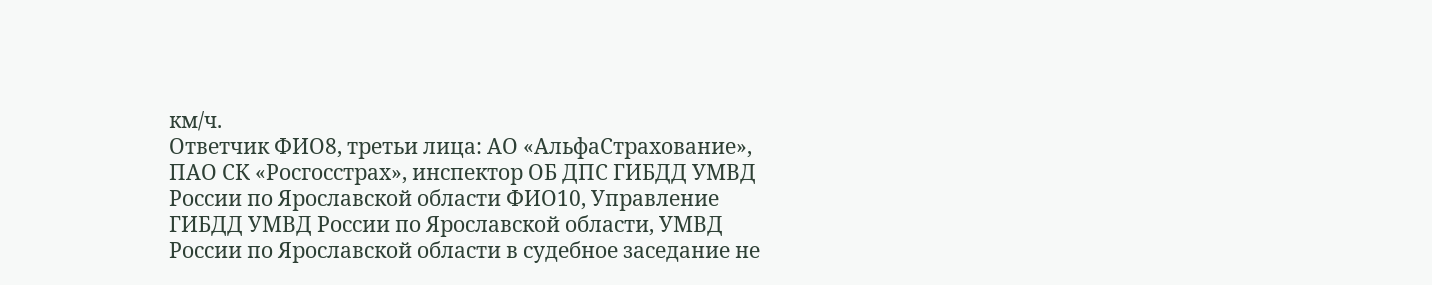км/ч.
Ответчик ФИО8, третьи лица: АО «АльфаСтрахование», ПАО СК «Росгосстрах», инспектор ОБ ДПС ГИБДД УМВД России по Ярославской области ФИО10, Управление ГИБДД УМВД России по Ярославской области, УМВД России по Ярославской области в судебное заседание не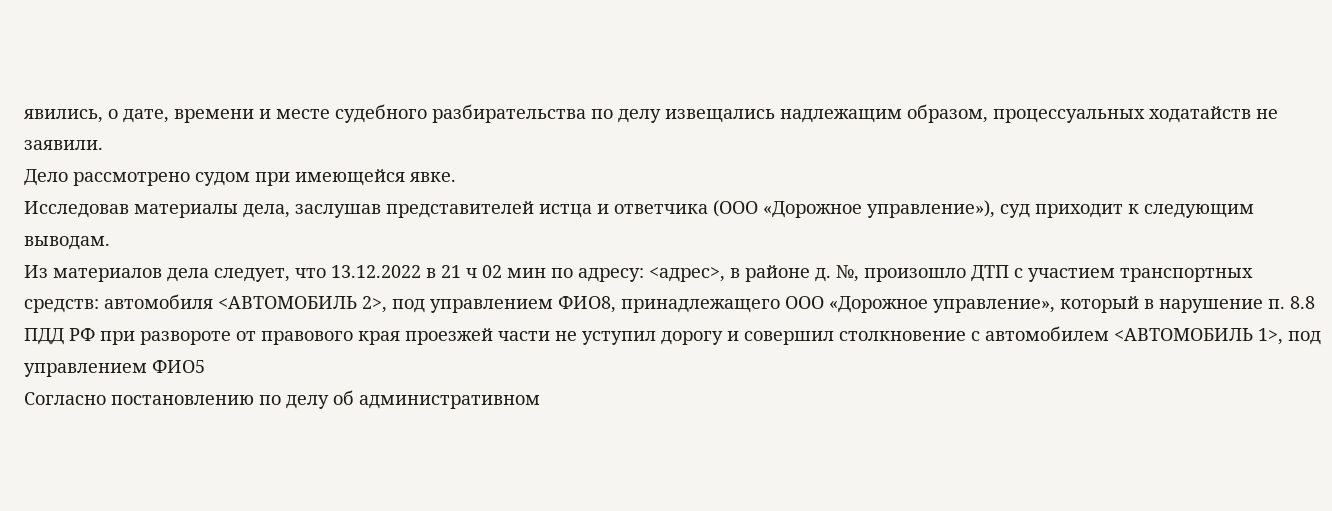явились, о дате, времени и месте судебного разбирательства по делу извещались надлежащим образом, процессуальных ходатайств не заявили.
Дело рассмотрено судом при имеющейся явке.
Исследовав материалы дела, заслушав представителей истца и ответчика (ООО «Дорожное управление»), суд приходит к следующим выводам.
Из материалов дела следует, что 13.12.2022 в 21 ч 02 мин по адресу: <адрес>, в районе д. №, произошло ДТП с участием транспортных средств: автомобиля <АВТОМОБИЛЬ 2>, под управлением ФИО8, принадлежащего ООО «Дорожное управление», который в нарушение п. 8.8 ПДД РФ при развороте от правового края проезжей части не уступил дорогу и совершил столкновение с автомобилем <АВТОМОБИЛЬ 1>, под управлением ФИО5
Согласно постановлению по делу об административном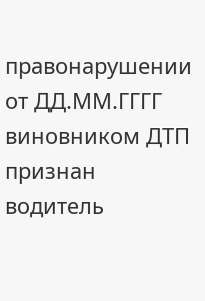правонарушении от ДД.ММ.ГГГГ виновником ДТП признан водитель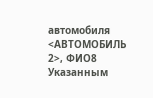автомобиля <АВТОМОБИЛЬ 2>, ФИО8 Указанным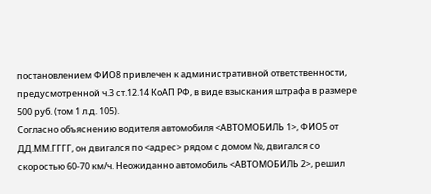постановлением ФИО8 привлечен к административной ответственности, предусмотренной ч.3 ст.12.14 КоАП РФ, в виде взыскания штрафа в размере 500 руб. (том 1 л.д. 105).
Согласно объяснению водителя автомобиля <АВТОМОБИЛЬ 1>, ФИО5 от ДД.ММ.ГГГГ, он двигался по <адрес> рядом с домом №, двигался со скоростью 60-70 км/ч. Неожиданно автомобиль <АВТОМОБИЛЬ 2>, решил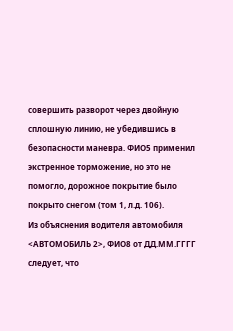совершить разворот через двойную сплошную линию, не убедившись в безопасности маневра. ФИО5 применил экстренное торможение, но это не помогло, дорожное покрытие было покрыто снегом (том 1, л.д. 106).
Из объяснения водителя автомобиля <АВТОМОБИЛЬ 2>, ФИО8 от ДД.ММ.ГГГГ следует, что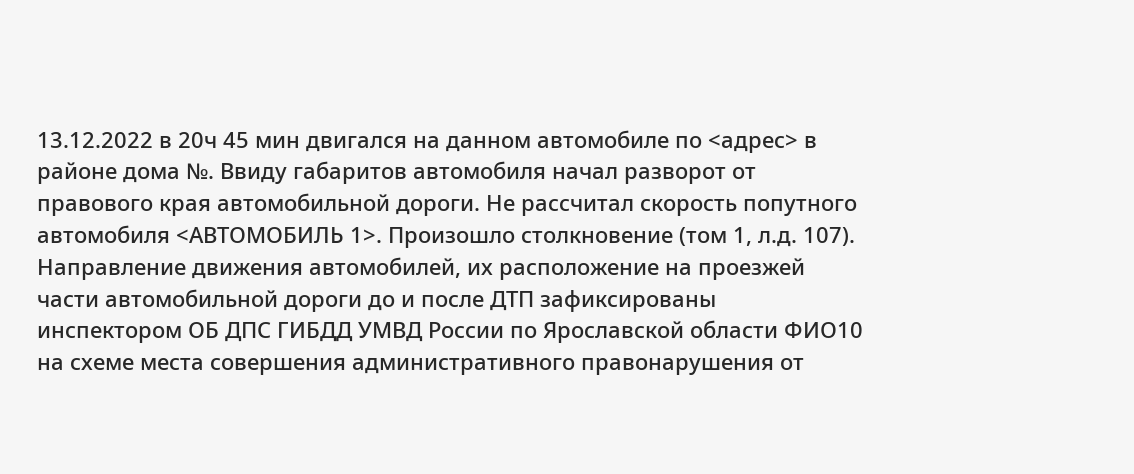13.12.2022 в 20ч 45 мин двигался на данном автомобиле по <адрес> в районе дома №. Ввиду габаритов автомобиля начал разворот от правового края автомобильной дороги. Не рассчитал скорость попутного автомобиля <АВТОМОБИЛЬ 1>. Произошло столкновение (том 1, л.д. 107).
Направление движения автомобилей, их расположение на проезжей части автомобильной дороги до и после ДТП зафиксированы инспектором ОБ ДПС ГИБДД УМВД России по Ярославской области ФИО10 на схеме места совершения административного правонарушения от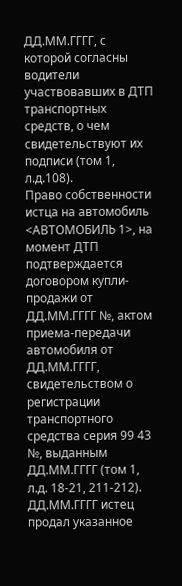ДД.ММ.ГГГГ, с которой согласны водители участвовавших в ДТП транспортных средств, о чем свидетельствуют их подписи (том 1, л.д.108).
Право собственности истца на автомобиль <АВТОМОБИЛЬ 1>, на момент ДТП подтверждается договором купли-продажи от ДД.ММ.ГГГГ №, актом приема-передачи автомобиля от ДД.ММ.ГГГГ, свидетельством о регистрации транспортного средства серия 99 43 №, выданным ДД.ММ.ГГГГ (том 1, л.д. 18-21, 211-212). ДД.ММ.ГГГГ истец продал указанное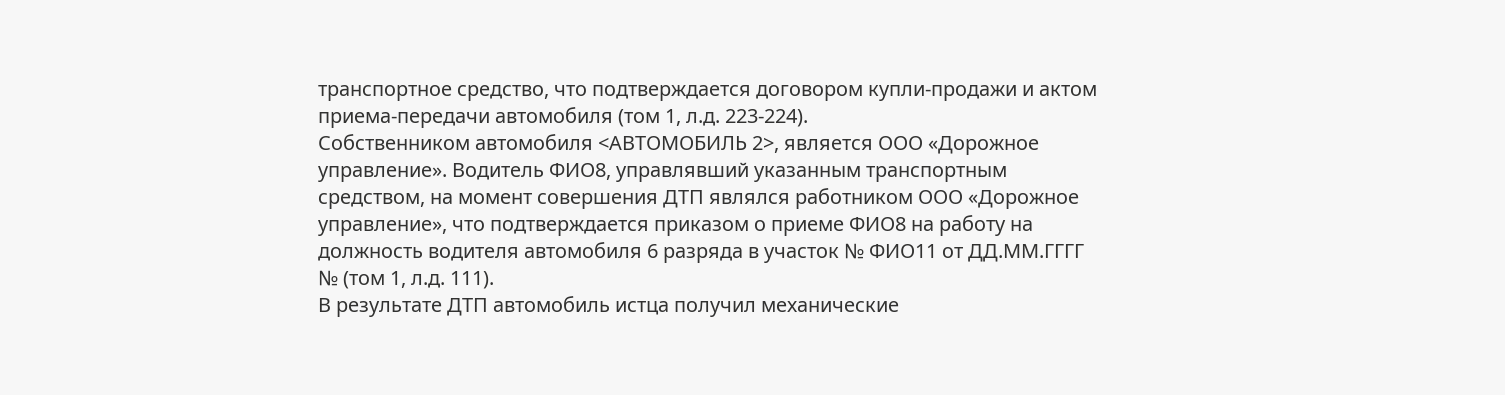транспортное средство, что подтверждается договором купли-продажи и актом приема-передачи автомобиля (том 1, л.д. 223-224).
Собственником автомобиля <АВТОМОБИЛЬ 2>, является ООО «Дорожное управление». Водитель ФИО8, управлявший указанным транспортным средством, на момент совершения ДТП являлся работником ООО «Дорожное управление», что подтверждается приказом о приеме ФИО8 на работу на должность водителя автомобиля 6 разряда в участок № ФИО11 от ДД.ММ.ГГГГ № (том 1, л.д. 111).
В результате ДТП автомобиль истца получил механические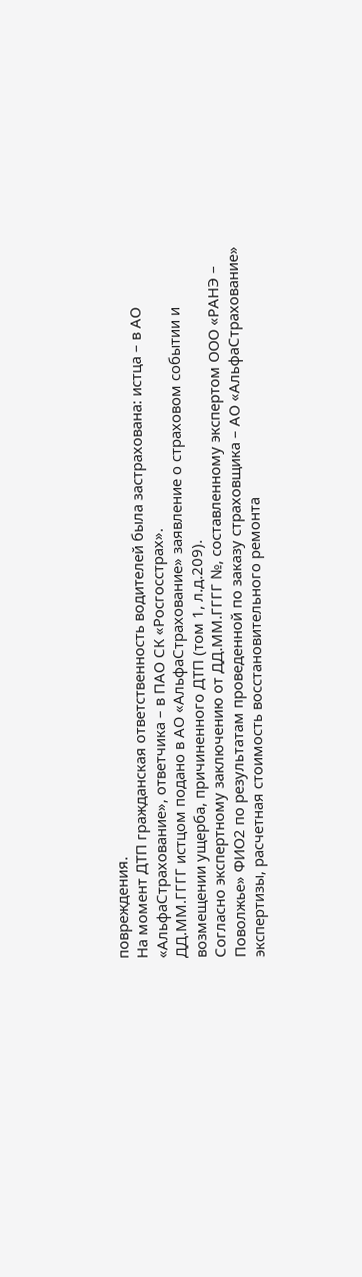повреждения.
На момент ДТП гражданская ответственность водителей была застрахована: истца – в АО «АльфаСтрахование», ответчика – в ПАО СК «Росгосстрах».
ДД.ММ.ГГГГ истцом подано в АО «АльфаСтрахование» заявление о страховом событии и возмещении ущерба, причиненного ДТП (том 1, л.д.209).
Согласно экспертному заключению от ДД.ММ.ГГГГ №, составленному экспертом ООО «РАНЭ – Поволжье» ФИО2 по результатам проведенной по заказу страховщика – АО «АльфаСтрахование» экспертизы, расчетная стоимость восстановительного ремонта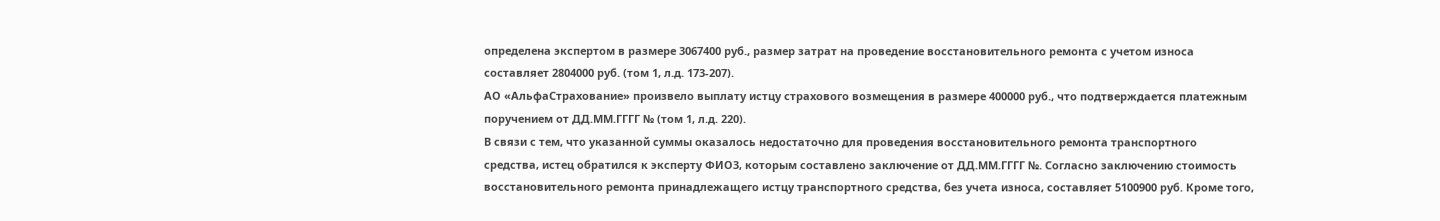определена экспертом в размере 3067400 руб., размер затрат на проведение восстановительного ремонта с учетом износа составляет 2804000 руб. (том 1, л.д. 173-207).
АО «АльфаСтрахование» произвело выплату истцу страхового возмещения в размере 400000 руб., что подтверждается платежным поручением от ДД.ММ.ГГГГ № (том 1, л.д. 220).
В связи с тем, что указанной суммы оказалось недостаточно для проведения восстановительного ремонта транспортного средства, истец обратился к эксперту ФИО3, которым составлено заключение от ДД.ММ.ГГГГ №. Согласно заключению стоимость восстановительного ремонта принадлежащего истцу транспортного средства, без учета износа, составляет 5100900 руб. Кроме того,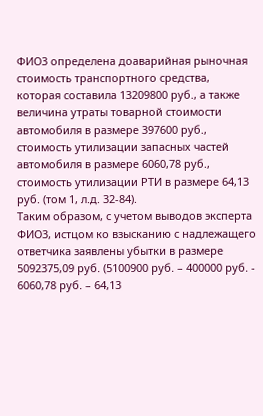ФИО3 определена доаварийная рыночная стоимость транспортного средства, которая составила 13209800 руб., а также величина утраты товарной стоимости автомобиля в размере 397600 руб., стоимость утилизации запасных частей автомобиля в размере 6060,78 руб., стоимость утилизации РТИ в размере 64,13 руб. (том 1, л.д. 32-84).
Таким образом, с учетом выводов эксперта ФИО3, истцом ко взысканию с надлежащего ответчика заявлены убытки в размере 5092375,09 руб. (5100900 руб. – 400000 руб. - 6060,78 руб. – 64,13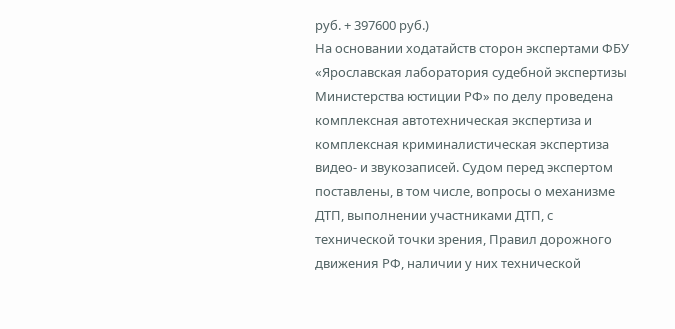руб. + 397600 руб.)
На основании ходатайств сторон экспертами ФБУ «Ярославская лаборатория судебной экспертизы Министерства юстиции РФ» по делу проведена комплексная автотехническая экспертиза и комплексная криминалистическая экспертиза видео- и звукозаписей. Судом перед экспертом поставлены, в том числе, вопросы о механизме ДТП, выполнении участниками ДТП, с технической точки зрения, Правил дорожного движения РФ, наличии у них технической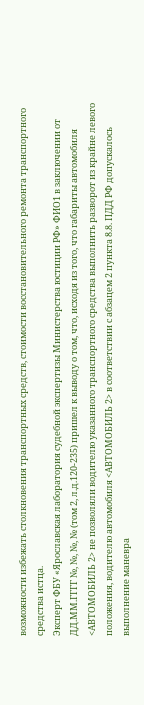возможности избежать столкновения транспортных средств, стоимости восстановительного ремонта транспортного средства истца.
Эксперт ФБУ «Ярославская лаборатория судебной экспертизы Министерства юстиции РФ» ФИО1 в заключении от ДД.ММ.ГГГГ №, №, №, № (том 2, л.д.120-235) пришел к выводу о том, что, исходя из того, что габариты автомобиля <АВТОМОБИЛЬ 2> не позволяли водителю указанного транспортного средства выполнить разворот из крайне левого положения, водителю автомобиля <АВТОМОБИЛЬ 2> в соответствии с абзацем 2 пункта 8.8. ПДД РФ допускалось выполнение маневра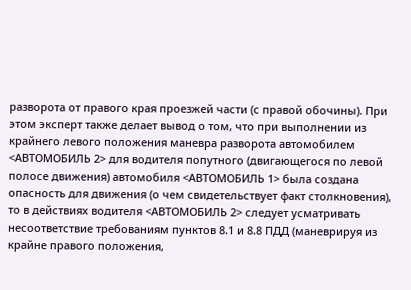разворота от правого края проезжей части (с правой обочины). При этом эксперт также делает вывод о том, что при выполнении из крайнего левого положения маневра разворота автомобилем <АВТОМОБИЛЬ 2> для водителя попутного (двигающегося по левой полосе движения) автомобиля <АВТОМОБИЛЬ 1> была создана опасность для движения (о чем свидетельствует факт столкновения), то в действиях водителя <АВТОМОБИЛЬ 2> следует усматривать несоответствие требованиям пунктов 8.1 и 8.8 ПДД (маневрируя из крайне правого положения,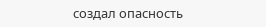создал опасность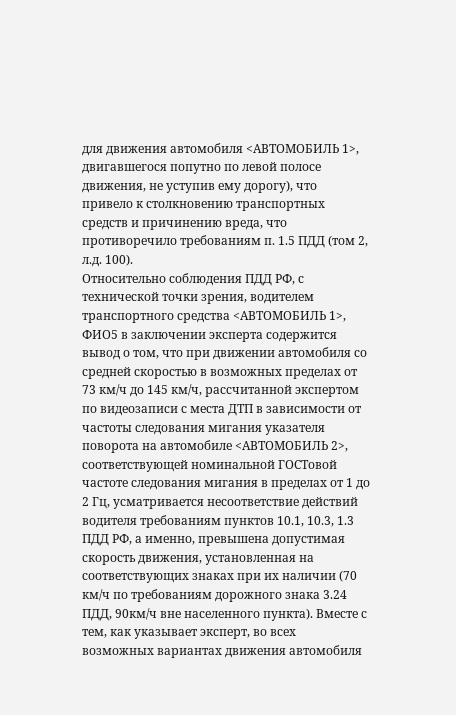для движения автомобиля <АВТОМОБИЛЬ 1>, двигавшегося попутно по левой полосе движения, не уступив ему дорогу), что привело к столкновению транспортных средств и причинению вреда, что противоречило требованиям п. 1.5 ПДД (том 2, л.д. 100).
Относительно соблюдения ПДД РФ, с технической точки зрения, водителем транспортного средства <АВТОМОБИЛЬ 1>, ФИО5 в заключении эксперта содержится вывод о том, что при движении автомобиля со средней скоростью в возможных пределах от 73 км/ч до 145 км/ч, рассчитанной экспертом по видеозаписи с места ДТП в зависимости от частоты следования мигания указателя поворота на автомобиле <АВТОМОБИЛЬ 2>, соответствующей номинальной ГОСТовой частоте следования мигания в пределах от 1 до 2 Гц, усматривается несоответствие действий водителя требованиям пунктов 10.1, 10.3, 1.3 ПДД РФ, а именно, превышена допустимая скорость движения, установленная на соответствующих знаках при их наличии (70 км/ч по требованиям дорожного знака 3.24 ПДД, 90км/ч вне населенного пункта). Вместе с тем, как указывает эксперт, во всех возможных вариантах движения автомобиля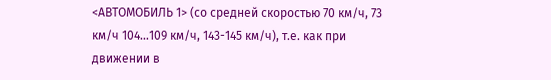<АВТОМОБИЛЬ 1> (со средней скоростью 70 км/ч, 73 км/ч 104…109 км/ч, 143-145 км/ч), т.е. как при движении в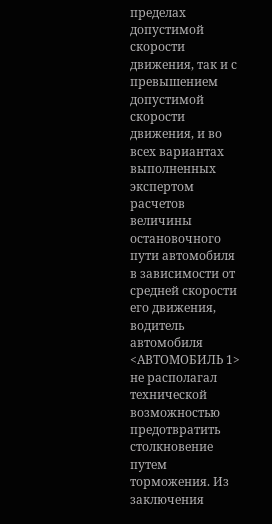пределах допустимой скорости движения, так и с превышением допустимой скорости движения, и во всех вариантах выполненных экспертом расчетов величины остановочного пути автомобиля в зависимости от средней скорости его движения, водитель автомобиля <АВТОМОБИЛЬ 1> не располагал технической возможностью предотвратить столкновение путем торможения. Из заключения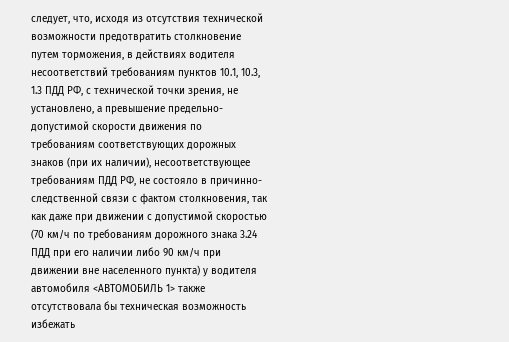следует, что, исходя из отсутствия технической возможности предотвратить столкновение путем торможения, в действиях водителя несоответствий требованиям пунктов 10.1, 10.3, 1.3 ПДД РФ, с технической точки зрения, не установлено, а превышение предельно-допустимой скорости движения по требованиям соответствующих дорожных знаков (при их наличии), несоответствующее требованиям ПДД РФ, не состояло в причинно-следственной связи с фактом столкновения, так как даже при движении с допустимой скоростью (70 км/ч по требованиям дорожного знака 3.24 ПДД при его наличии либо 90 км/ч при движении вне населенного пункта) у водителя автомобиля <АВТОМОБИЛЬ 1> также отсутствовала бы техническая возможность избежать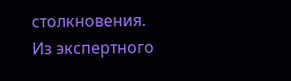столкновения.
Из экспертного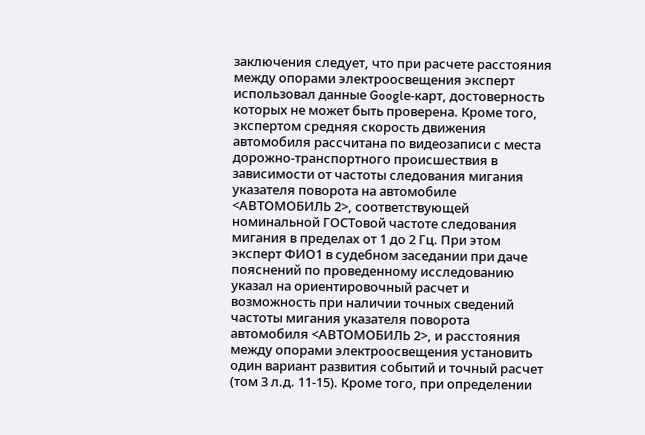заключения следует, что при расчете расстояния между опорами электроосвещения эксперт использовал данные Googlе-карт, достоверность которых не может быть проверена. Кроме того, экспертом средняя скорость движения автомобиля рассчитана по видеозаписи с места дорожно-транспортного происшествия в зависимости от частоты следования мигания указателя поворота на автомобиле <АВТОМОБИЛЬ 2>, соответствующей номинальной ГОСТовой частоте следования мигания в пределах от 1 до 2 Гц. При этом эксперт ФИО1 в судебном заседании при даче пояснений по проведенному исследованию указал на ориентировочный расчет и возможность при наличии точных сведений частоты мигания указателя поворота автомобиля <АВТОМОБИЛЬ 2>, и расстояния между опорами электроосвещения установить один вариант развития событий и точный расчет (том 3 л.д. 11-15). Кроме того, при определении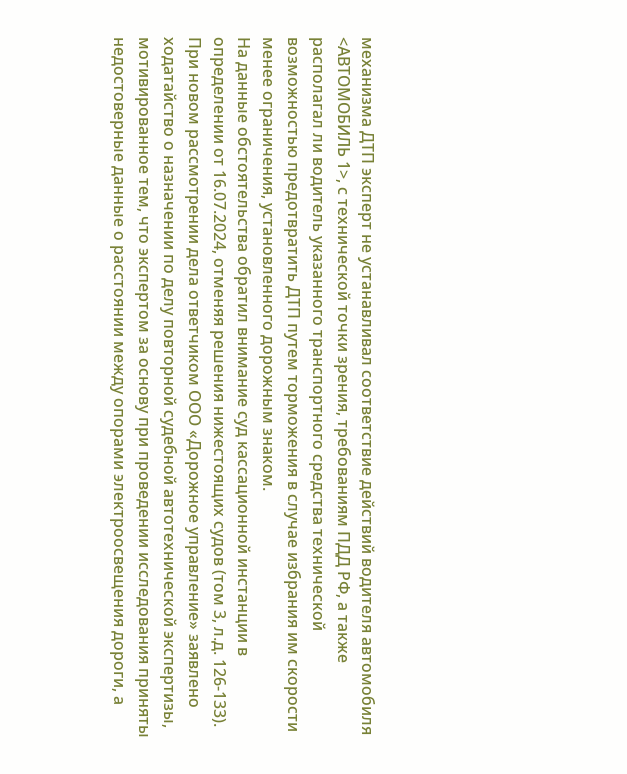механизма ДТП эксперт не устанавливал соответствие действий водителя автомобиля <АВТОМОБИЛЬ 1>, с технической точки зрения, требованиям ПДД РФ, а также располагал ли водитель указанного транспортного средства технической возможностью предотвратить ДТП путем торможения в случае избрания им скорости менее ограничения, установленного дорожным знаком.
На данные обстоятельства обратил внимание суд кассационной инстанции в определении от 16.07.2024, отменяя решения нижестоящих судов (том 3, л.д. 126-133).
При новом рассмотрении дела ответчиком ООО «Дорожное управление» заявлено ходатайство о назначении по делу повторной судебной автотехнической экспертизы, мотивированное тем, что экспертом за основу при проведении исследования приняты недостоверные данные о расстоянии между опорами электроосвещения дороги, а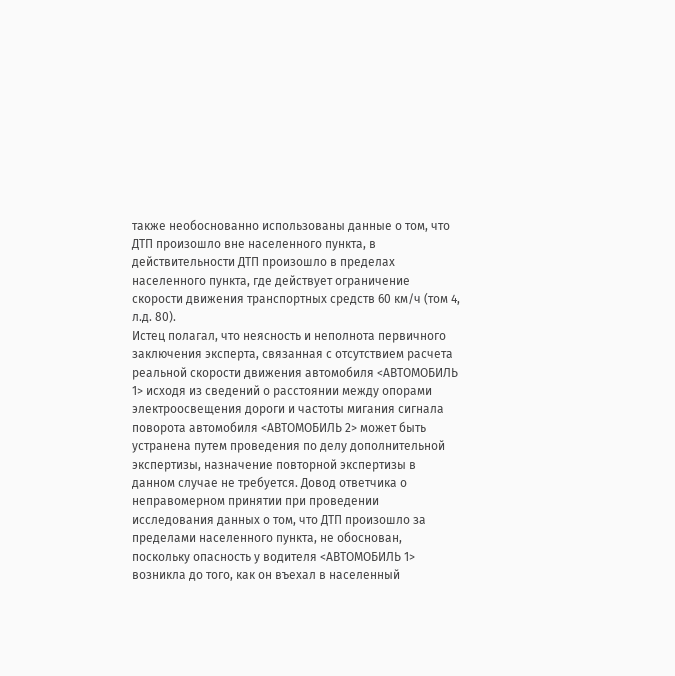также необоснованно использованы данные о том, что ДТП произошло вне населенного пункта, в действительности ДТП произошло в пределах населенного пункта, где действует ограничение скорости движения транспортных средств 60 км/ч (том 4, л.д. 80).
Истец полагал, что неясность и неполнота первичного заключения эксперта, связанная с отсутствием расчета реальной скорости движения автомобиля <АВТОМОБИЛЬ 1> исходя из сведений о расстоянии между опорами электроосвещения дороги и частоты мигания сигнала поворота автомобиля <АВТОМОБИЛЬ 2> может быть устранена путем проведения по делу дополнительной экспертизы, назначение повторной экспертизы в данном случае не требуется. Довод ответчика о неправомерном принятии при проведении исследования данных о том, что ДТП произошло за пределами населенного пункта, не обоснован, поскольку опасность у водителя <АВТОМОБИЛЬ 1> возникла до того, как он въехал в населенный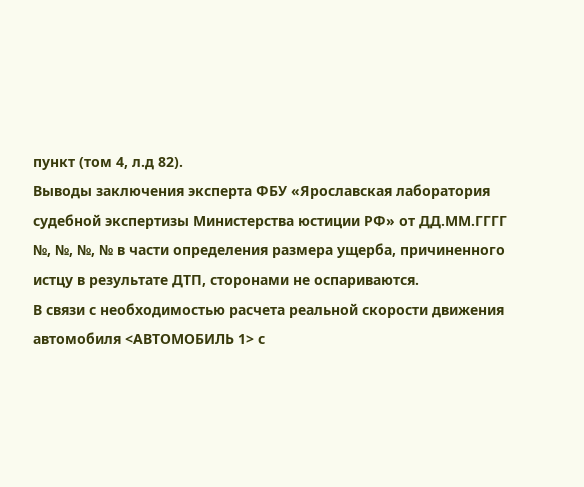пункт (том 4, л.д 82).
Выводы заключения эксперта ФБУ «Ярославская лаборатория судебной экспертизы Министерства юстиции РФ» от ДД.ММ.ГГГГ №, №, №, № в части определения размера ущерба, причиненного истцу в результате ДТП, сторонами не оспариваются.
В связи с необходимостью расчета реальной скорости движения автомобиля <АВТОМОБИЛЬ 1> с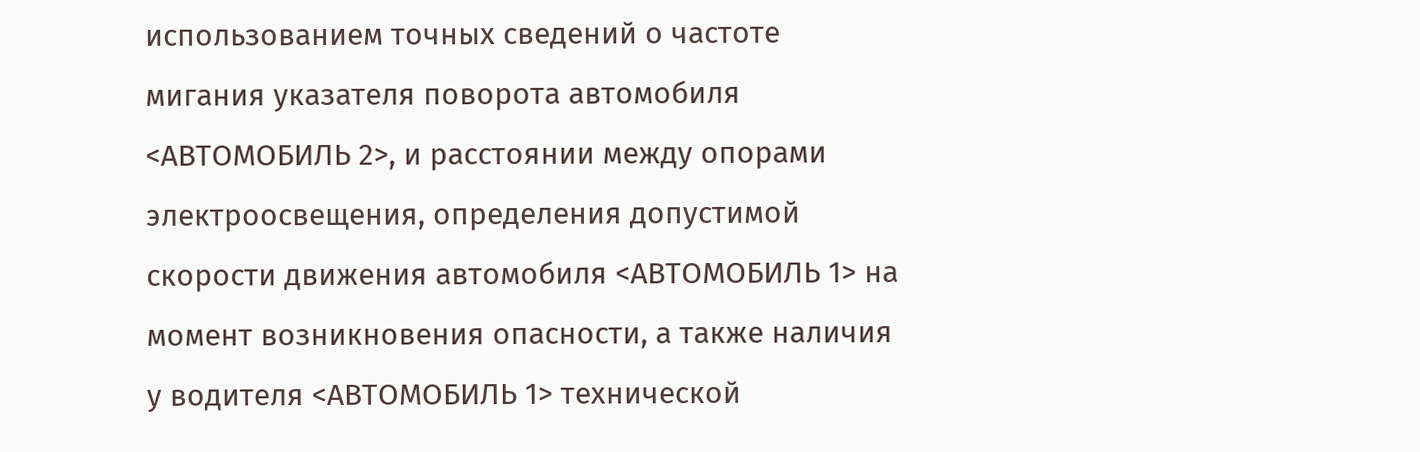использованием точных сведений о частоте мигания указателя поворота автомобиля <АВТОМОБИЛЬ 2>, и расстоянии между опорами электроосвещения, определения допустимой скорости движения автомобиля <АВТОМОБИЛЬ 1> на момент возникновения опасности, а также наличия у водителя <АВТОМОБИЛЬ 1> технической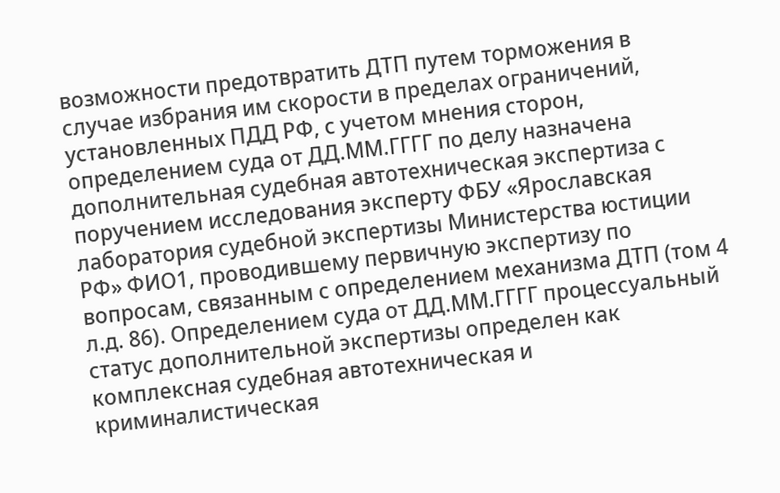возможности предотвратить ДТП путем торможения в случае избрания им скорости в пределах ограничений, установленных ПДД РФ, с учетом мнения сторон, определением суда от ДД.ММ.ГГГГ по делу назначена дополнительная судебная автотехническая экспертиза с поручением исследования эксперту ФБУ «Ярославская лаборатория судебной экспертизы Министерства юстиции РФ» ФИО1, проводившему первичную экспертизу по вопросам, связанным с определением механизма ДТП (том 4 л.д. 86). Определением суда от ДД.ММ.ГГГГ процессуальный статус дополнительной экспертизы определен как комплексная судебная автотехническая и криминалистическая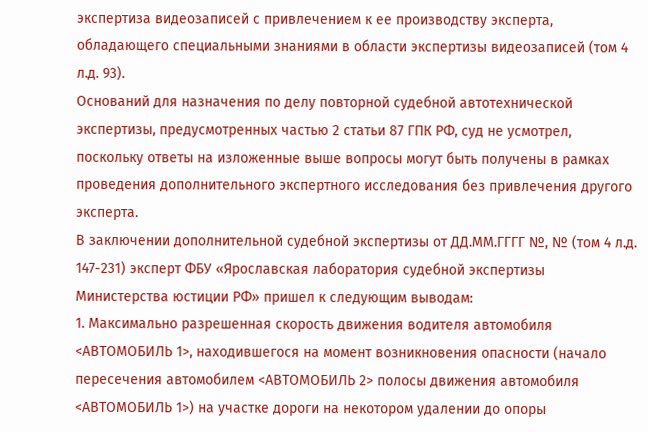экспертиза видеозаписей с привлечением к ее производству эксперта, обладающего специальными знаниями в области экспертизы видеозаписей (том 4 л.д. 93).
Оснований для назначения по делу повторной судебной автотехнической экспертизы, предусмотренных частью 2 статьи 87 ГПК РФ, суд не усмотрел, поскольку ответы на изложенные выше вопросы могут быть получены в рамках проведения дополнительного экспертного исследования без привлечения другого эксперта.
В заключении дополнительной судебной экспертизы от ДД.ММ.ГГГГ №, № (том 4 л.д. 147-231) эксперт ФБУ «Ярославская лаборатория судебной экспертизы Министерства юстиции РФ» пришел к следующим выводам:
1. Максимально разрешенная скорость движения водителя автомобиля <АВТОМОБИЛЬ 1>, находившегося на момент возникновения опасности (начало пересечения автомобилем <АВТОМОБИЛЬ 2> полосы движения автомобиля <АВТОМОБИЛЬ 1>) на участке дороги на некотором удалении до опоры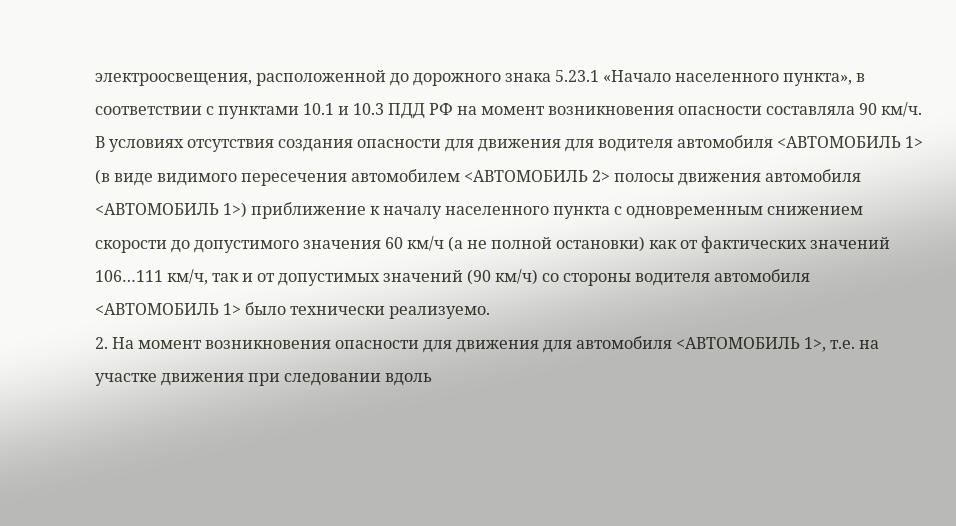электроосвещения, расположенной до дорожного знака 5.23.1 «Начало населенного пункта», в соответствии с пунктами 10.1 и 10.3 ПДД РФ на момент возникновения опасности составляла 90 км/ч. В условиях отсутствия создания опасности для движения для водителя автомобиля <АВТОМОБИЛЬ 1> (в виде видимого пересечения автомобилем <АВТОМОБИЛЬ 2> полосы движения автомобиля <АВТОМОБИЛЬ 1>) приближение к началу населенного пункта с одновременным снижением скорости до допустимого значения 60 км/ч (а не полной остановки) как от фактических значений 106…111 км/ч, так и от допустимых значений (90 км/ч) со стороны водителя автомобиля <АВТОМОБИЛЬ 1> было технически реализуемо.
2. На момент возникновения опасности для движения для автомобиля <АВТОМОБИЛЬ 1>, т.е. на участке движения при следовании вдоль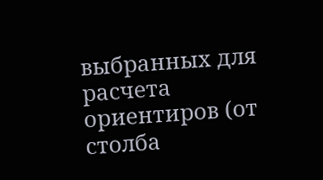выбранных для расчета ориентиров (от столба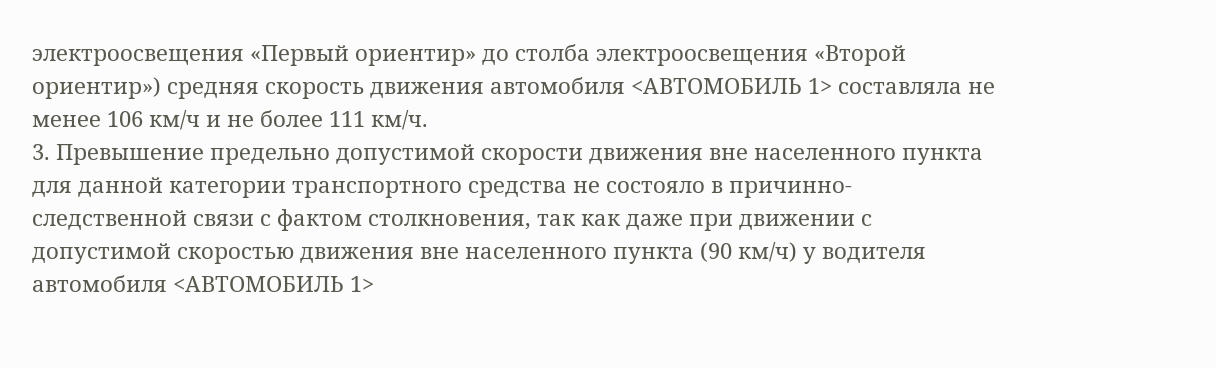электроосвещения «Первый ориентир» до столба электроосвещения «Второй ориентир») средняя скорость движения автомобиля <АВТОМОБИЛЬ 1> составляла не менее 106 км/ч и не более 111 км/ч.
3. Превышение предельно допустимой скорости движения вне населенного пункта для данной категории транспортного средства не состояло в причинно-следственной связи с фактом столкновения, так как даже при движении с допустимой скоростью движения вне населенного пункта (90 км/ч) у водителя автомобиля <АВТОМОБИЛЬ 1>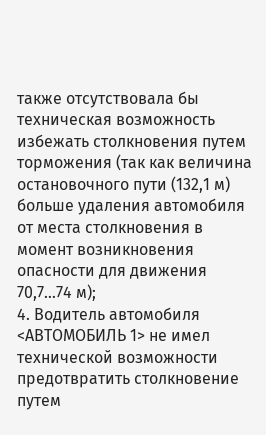также отсутствовала бы техническая возможность избежать столкновения путем торможения (так как величина остановочного пути (132,1 м) больше удаления автомобиля от места столкновения в момент возникновения опасности для движения 70,7…74 м);
4. Водитель автомобиля <АВТОМОБИЛЬ 1> не имел технической возможности предотвратить столкновение путем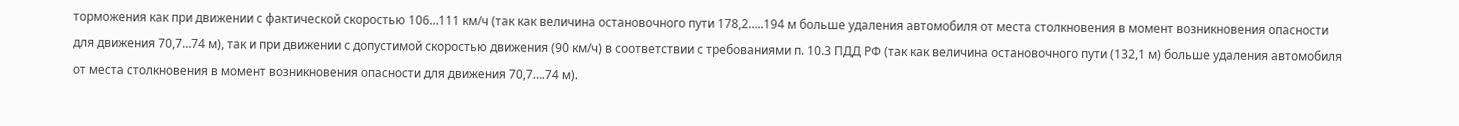торможения как при движении с фактической скоростью 106…111 км/ч (так как величина остановочного пути 178,2…..194 м больше удаления автомобиля от места столкновения в момент возникновения опасности для движения 70,7…74 м), так и при движении с допустимой скоростью движения (90 км/ч) в соответствии с требованиями п. 10.3 ПДД РФ (так как величина остановочного пути (132,1 м) больше удаления автомобиля от места столкновения в момент возникновения опасности для движения 70,7….74 м).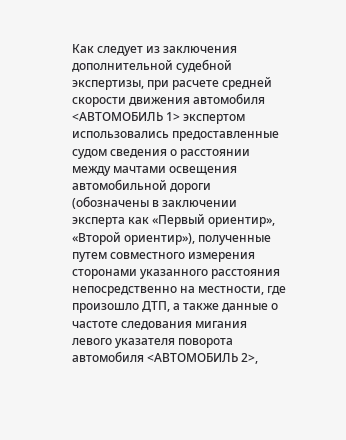Как следует из заключения дополнительной судебной экспертизы, при расчете средней скорости движения автомобиля <АВТОМОБИЛЬ 1> экспертом использовались предоставленные судом сведения о расстоянии между мачтами освещения автомобильной дороги (обозначены в заключении эксперта как «Первый ориентир», «Второй ориентир»), полученные путем совместного измерения сторонами указанного расстояния непосредственно на местности, где произошло ДТП, а также данные о частоте следования мигания левого указателя поворота автомобиля <АВТОМОБИЛЬ 2>,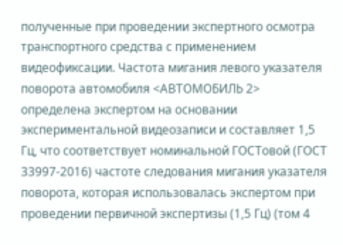полученные при проведении экспертного осмотра транспортного средства с применением видеофиксации. Частота мигания левого указателя поворота автомобиля <АВТОМОБИЛЬ 2> определена экспертом на основании экспериментальной видеозаписи и составляет 1,5 Гц, что соответствует номинальной ГОСТовой (ГОСТ 33997-2016) частоте следования мигания указателя поворота, которая использовалась экспертом при проведении первичной экспертизы (1,5 Гц) (том 4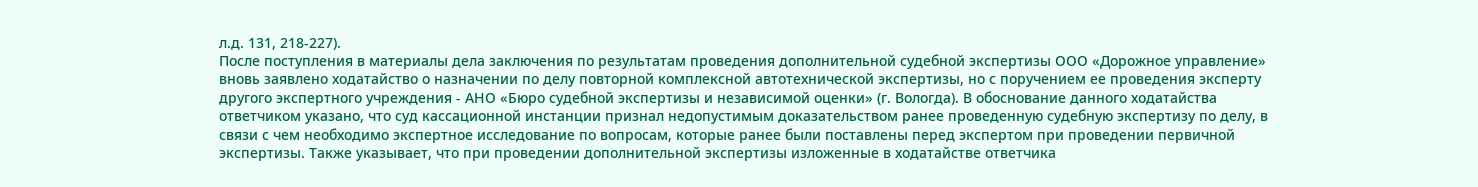л.д. 131, 218-227).
После поступления в материалы дела заключения по результатам проведения дополнительной судебной экспертизы ООО «Дорожное управление» вновь заявлено ходатайство о назначении по делу повторной комплексной автотехнической экспертизы, но с поручением ее проведения эксперту другого экспертного учреждения - АНО «Бюро судебной экспертизы и независимой оценки» (г. Вологда). В обоснование данного ходатайства ответчиком указано, что суд кассационной инстанции признал недопустимым доказательством ранее проведенную судебную экспертизу по делу, в связи с чем необходимо экспертное исследование по вопросам, которые ранее были поставлены перед экспертом при проведении первичной экспертизы. Также указывает, что при проведении дополнительной экспертизы изложенные в ходатайстве ответчика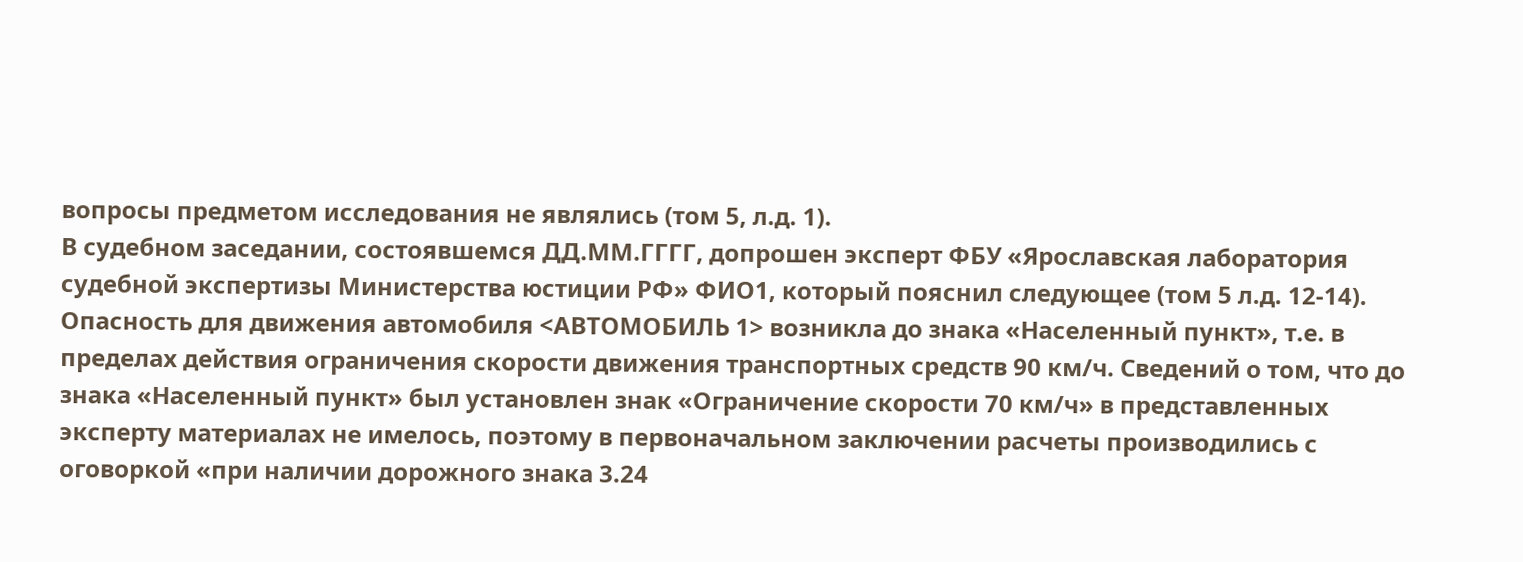вопросы предметом исследования не являлись (том 5, л.д. 1).
В судебном заседании, состоявшемся ДД.ММ.ГГГГ, допрошен эксперт ФБУ «Ярославская лаборатория судебной экспертизы Министерства юстиции РФ» ФИО1, который пояснил следующее (том 5 л.д. 12-14). Опасность для движения автомобиля <АВТОМОБИЛЬ 1> возникла до знака «Населенный пункт», т.е. в пределах действия ограничения скорости движения транспортных средств 90 км/ч. Сведений о том, что до знака «Населенный пункт» был установлен знак «Ограничение скорости 70 км/ч» в представленных эксперту материалах не имелось, поэтому в первоначальном заключении расчеты производились с оговоркой «при наличии дорожного знака 3.24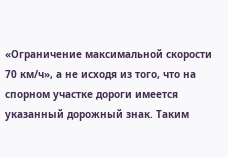«Ограничение максимальной скорости 70 км/ч», а не исходя из того, что на спорном участке дороги имеется указанный дорожный знак. Таким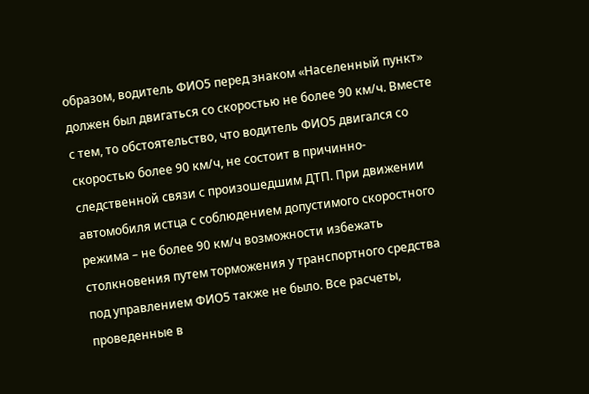образом, водитель ФИО5 перед знаком «Населенный пункт» должен был двигаться со скоростью не более 90 км/ч. Вместе с тем, то обстоятельство, что водитель ФИО5 двигался со скоростью более 90 км/ч, не состоит в причинно-следственной связи с произошедшим ДТП. При движении автомобиля истца с соблюдением допустимого скоростного режима – не более 90 км/ч возможности избежать столкновения путем торможения у транспортного средства под управлением ФИО5 также не было. Все расчеты, проведенные в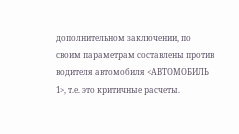дополнительном заключении, по своим параметрам составлены против водителя автомобиля <АВТОМОБИЛЬ 1>, т.е. это критичные расчеты.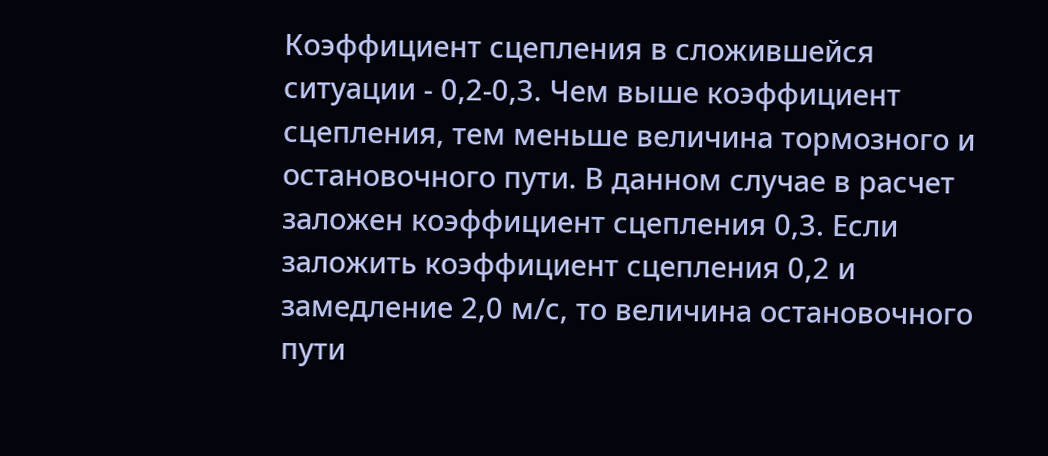Коэффициент сцепления в сложившейся ситуации - 0,2-0,3. Чем выше коэффициент сцепления, тем меньше величина тормозного и остановочного пути. В данном случае в расчет заложен коэффициент сцепления 0,3. Если заложить коэффициент сцепления 0,2 и замедление 2,0 м/с, то величина остановочного пути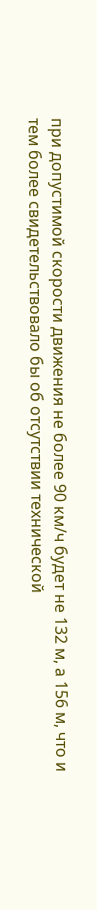при допустимой скорости движения не более 90 км/ч будет не 132 м, а 156 м, что и тем более свидетельствовало бы об отсутствии технической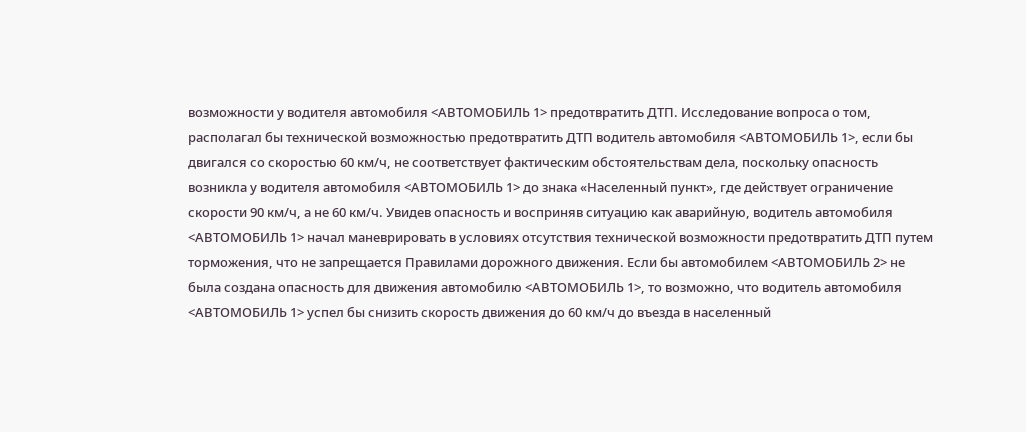возможности у водителя автомобиля <АВТОМОБИЛЬ 1> предотвратить ДТП. Исследование вопроса о том, располагал бы технической возможностью предотвратить ДТП водитель автомобиля <АВТОМОБИЛЬ 1>, если бы двигался со скоростью 60 км/ч, не соответствует фактическим обстоятельствам дела, поскольку опасность возникла у водителя автомобиля <АВТОМОБИЛЬ 1> до знака «Населенный пункт», где действует ограничение скорости 90 км/ч, а не 60 км/ч. Увидев опасность и восприняв ситуацию как аварийную, водитель автомобиля <АВТОМОБИЛЬ 1> начал маневрировать в условиях отсутствия технической возможности предотвратить ДТП путем торможения, что не запрещается Правилами дорожного движения. Если бы автомобилем <АВТОМОБИЛЬ 2> не была создана опасность для движения автомобилю <АВТОМОБИЛЬ 1>, то возможно, что водитель автомобиля <АВТОМОБИЛЬ 1> успел бы снизить скорость движения до 60 км/ч до въезда в населенный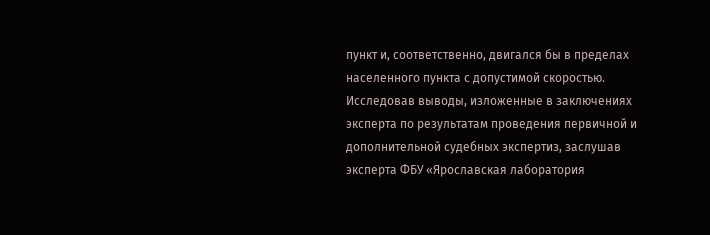пункт и, соответственно, двигался бы в пределах населенного пункта с допустимой скоростью.
Исследовав выводы, изложенные в заключениях эксперта по результатам проведения первичной и дополнительной судебных экспертиз, заслушав эксперта ФБУ «Ярославская лаборатория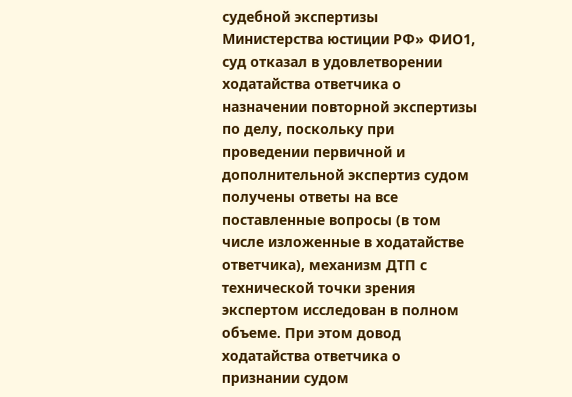судебной экспертизы Министерства юстиции РФ» ФИО1, суд отказал в удовлетворении ходатайства ответчика о назначении повторной экспертизы по делу, поскольку при проведении первичной и дополнительной экспертиз судом получены ответы на все поставленные вопросы (в том числе изложенные в ходатайстве ответчика), механизм ДТП с технической точки зрения экспертом исследован в полном объеме. При этом довод ходатайства ответчика о признании судом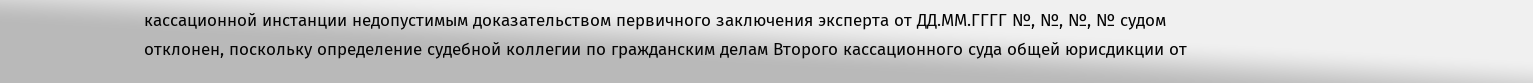кассационной инстанции недопустимым доказательством первичного заключения эксперта от ДД.ММ.ГГГГ №, №, №, № судом отклонен, поскольку определение судебной коллегии по гражданским делам Второго кассационного суда общей юрисдикции от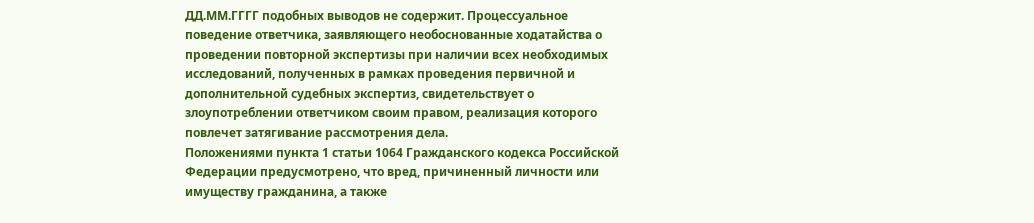ДД.ММ.ГГГГ подобных выводов не содержит. Процессуальное поведение ответчика, заявляющего необоснованные ходатайства о проведении повторной экспертизы при наличии всех необходимых исследований, полученных в рамках проведения первичной и дополнительной судебных экспертиз, свидетельствует о злоупотреблении ответчиком своим правом, реализация которого повлечет затягивание рассмотрения дела.
Положениями пункта 1 статьи 1064 Гражданского кодекса Российской Федерации предусмотрено, что вред, причиненный личности или имуществу гражданина, а также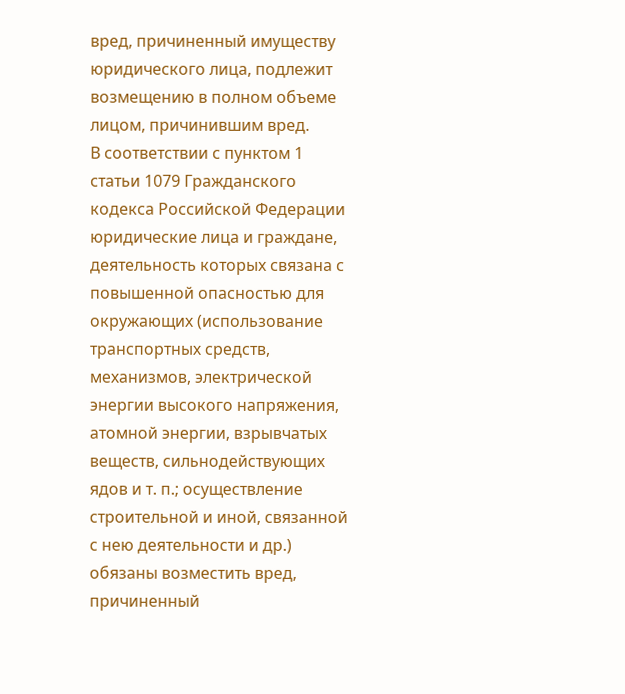вред, причиненный имуществу юридического лица, подлежит возмещению в полном объеме лицом, причинившим вред.
В соответствии с пунктом 1 статьи 1079 Гражданского кодекса Российской Федерации юридические лица и граждане, деятельность которых связана с повышенной опасностью для окружающих (использование транспортных средств, механизмов, электрической энергии высокого напряжения, атомной энергии, взрывчатых веществ, сильнодействующих ядов и т. п.; осуществление строительной и иной, связанной с нею деятельности и др.) обязаны возместить вред, причиненный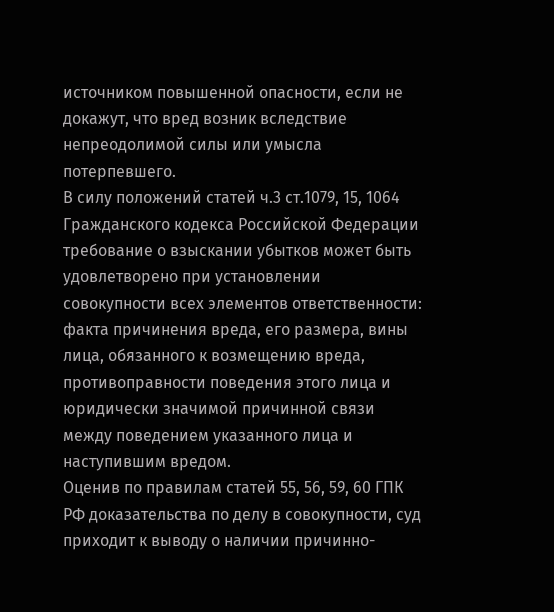источником повышенной опасности, если не докажут, что вред возник вследствие непреодолимой силы или умысла потерпевшего.
В силу положений статей ч.3 ст.1079, 15, 1064 Гражданского кодекса Российской Федерации требование о взыскании убытков может быть удовлетворено при установлении совокупности всех элементов ответственности: факта причинения вреда, его размера, вины лица, обязанного к возмещению вреда, противоправности поведения этого лица и юридически значимой причинной связи между поведением указанного лица и наступившим вредом.
Оценив по правилам статей 55, 56, 59, 60 ГПК РФ доказательства по делу в совокупности, суд приходит к выводу о наличии причинно-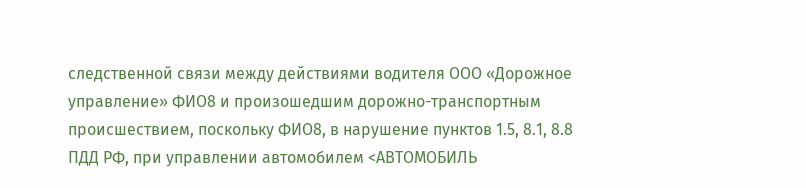следственной связи между действиями водителя ООО «Дорожное управление» ФИО8 и произошедшим дорожно-транспортным происшествием, поскольку ФИО8, в нарушение пунктов 1.5, 8.1, 8.8 ПДД РФ, при управлении автомобилем <АВТОМОБИЛЬ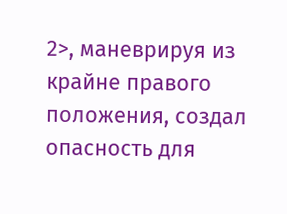2>, маневрируя из крайне правого положения, создал опасность для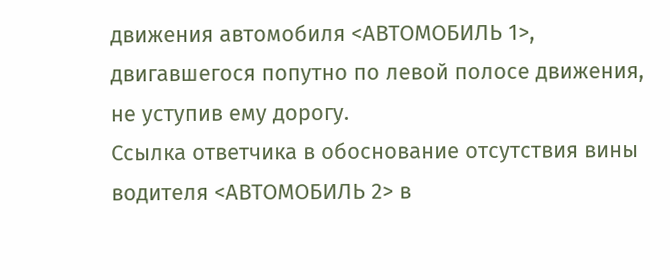движения автомобиля <АВТОМОБИЛЬ 1>, двигавшегося попутно по левой полосе движения, не уступив ему дорогу.
Ссылка ответчика в обоснование отсутствия вины водителя <АВТОМОБИЛЬ 2> в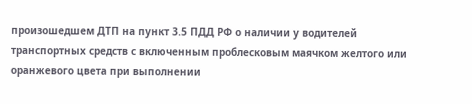произошедшем ДТП на пункт 3.5 ПДД РФ о наличии у водителей транспортных средств с включенным проблесковым маячком желтого или оранжевого цвета при выполнении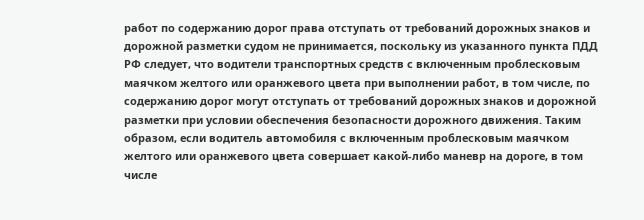работ по содержанию дорог права отступать от требований дорожных знаков и дорожной разметки судом не принимается, поскольку из указанного пункта ПДД РФ следует, что водители транспортных средств с включенным проблесковым маячком желтого или оранжевого цвета при выполнении работ, в том числе, по содержанию дорог могут отступать от требований дорожных знаков и дорожной разметки при условии обеспечения безопасности дорожного движения. Таким образом, если водитель автомобиля с включенным проблесковым маячком желтого или оранжевого цвета совершает какой-либо маневр на дороге, в том числе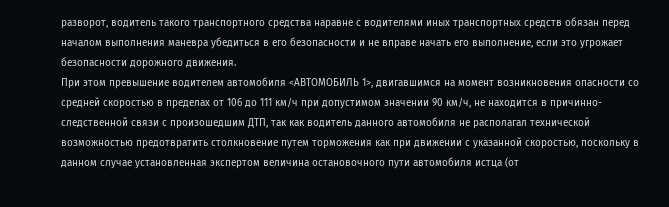разворот, водитель такого транспортного средства наравне с водителями иных транспортных средств обязан перед началом выполнения маневра убедиться в его безопасности и не вправе начать его выполнение, если это угрожает безопасности дорожного движения.
При этом превышение водителем автомобиля <АВТОМОБИЛЬ 1>, двигавшимся на момент возникновения опасности со средней скоростью в пределах от 106 до 111 км/ч при допустимом значении 90 км/ч, не находится в причинно-следственной связи с произошедшим ДТП, так как водитель данного автомобиля не располагал технической возможностью предотвратить столкновение путем торможения как при движении с указанной скоростью, поскольку в данном случае установленная экспертом величина остановочного пути автомобиля истца (от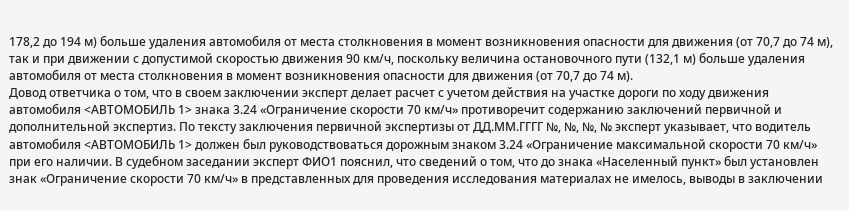178,2 до 194 м) больше удаления автомобиля от места столкновения в момент возникновения опасности для движения (от 70,7 до 74 м), так и при движении с допустимой скоростью движения 90 км/ч, поскольку величина остановочного пути (132,1 м) больше удаления автомобиля от места столкновения в момент возникновения опасности для движения (от 70,7 до 74 м).
Довод ответчика о том, что в своем заключении эксперт делает расчет с учетом действия на участке дороги по ходу движения автомобиля <АВТОМОБИЛЬ 1> знака 3.24 «Ограничение скорости 70 км/ч» противоречит содержанию заключений первичной и дополнительной экспертиз. По тексту заключения первичной экспертизы от ДД.ММ.ГГГГ №, №, №, № эксперт указывает, что водитель автомобиля <АВТОМОБИЛЬ 1> должен был руководствоваться дорожным знаком 3.24 «Ограничение максимальной скорости 70 км/ч» при его наличии. В судебном заседании эксперт ФИО1 пояснил, что сведений о том, что до знака «Населенный пункт» был установлен знак «Ограничение скорости 70 км/ч» в представленных для проведения исследования материалах не имелось, выводы в заключении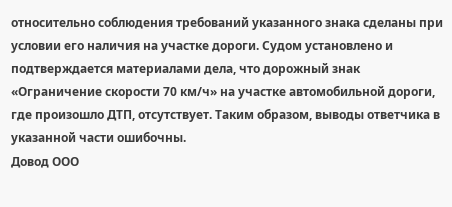относительно соблюдения требований указанного знака сделаны при условии его наличия на участке дороги. Судом установлено и подтверждается материалами дела, что дорожный знак «Ограничение скорости 70 км/ч» на участке автомобильной дороги, где произошло ДТП, отсутствует. Таким образом, выводы ответчика в указанной части ошибочны.
Довод ООО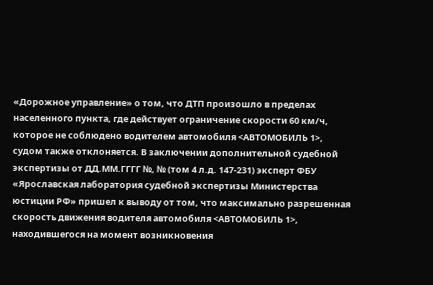«Дорожное управление» о том, что ДТП произошло в пределах населенного пункта, где действует ограничение скорости 60 км/ч, которое не соблюдено водителем автомобиля <АВТОМОБИЛЬ 1>, судом также отклоняется. В заключении дополнительной судебной экспертизы от ДД.ММ.ГГГГ №, № (том 4 л.д. 147-231) эксперт ФБУ «Ярославская лаборатория судебной экспертизы Министерства юстиции РФ» пришел к выводу от том, что максимально разрешенная скорость движения водителя автомобиля <АВТОМОБИЛЬ 1>, находившегося на момент возникновения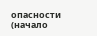опасности (начало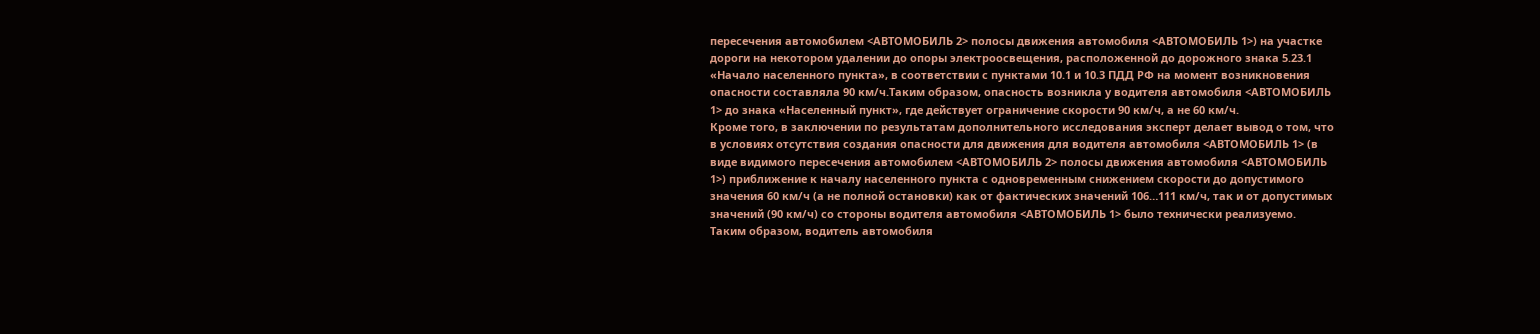пересечения автомобилем <АВТОМОБИЛЬ 2> полосы движения автомобиля <АВТОМОБИЛЬ 1>) на участке дороги на некотором удалении до опоры электроосвещения, расположенной до дорожного знака 5.23.1 «Начало населенного пункта», в соответствии с пунктами 10.1 и 10.3 ПДД РФ на момент возникновения опасности составляла 90 км/ч.Таким образом, опасность возникла у водителя автомобиля <АВТОМОБИЛЬ 1> до знака «Населенный пункт», где действует ограничение скорости 90 км/ч, а не 60 км/ч.
Кроме того, в заключении по результатам дополнительного исследования эксперт делает вывод о том, что в условиях отсутствия создания опасности для движения для водителя автомобиля <АВТОМОБИЛЬ 1> (в виде видимого пересечения автомобилем <АВТОМОБИЛЬ 2> полосы движения автомобиля <АВТОМОБИЛЬ 1>) приближение к началу населенного пункта с одновременным снижением скорости до допустимого значения 60 км/ч (а не полной остановки) как от фактических значений 106…111 км/ч, так и от допустимых значений (90 км/ч) со стороны водителя автомобиля <АВТОМОБИЛЬ 1> было технически реализуемо.
Таким образом, водитель автомобиля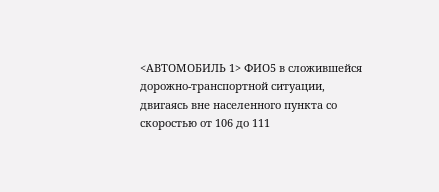<АВТОМОБИЛЬ 1> ФИО5 в сложившейся дорожно-транспортной ситуации, двигаясь вне населенного пункта со скоростью от 106 до 111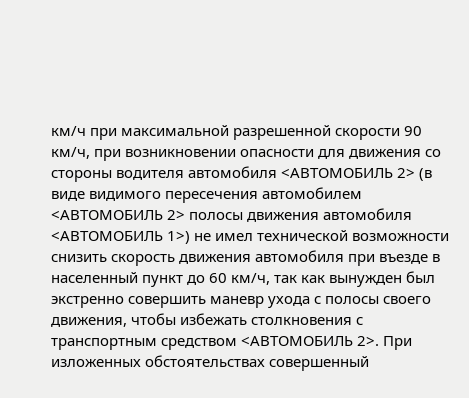км/ч при максимальной разрешенной скорости 90 км/ч, при возникновении опасности для движения со стороны водителя автомобиля <АВТОМОБИЛЬ 2> (в виде видимого пересечения автомобилем <АВТОМОБИЛЬ 2> полосы движения автомобиля <АВТОМОБИЛЬ 1>) не имел технической возможности снизить скорость движения автомобиля при въезде в населенный пункт до 60 км/ч, так как вынужден был экстренно совершить маневр ухода с полосы своего движения, чтобы избежать столкновения с транспортным средством <АВТОМОБИЛЬ 2>. При изложенных обстоятельствах совершенный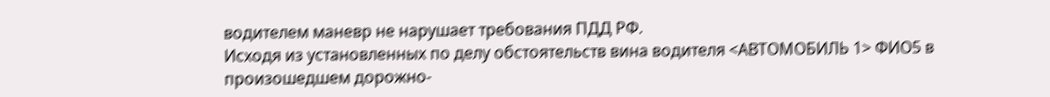водителем маневр не нарушает требования ПДД РФ.
Исходя из установленных по делу обстоятельств вина водителя <АВТОМОБИЛЬ 1> ФИО5 в произошедшем дорожно-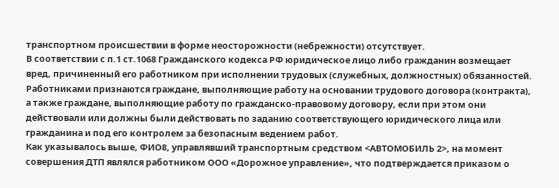транспортном происшествии в форме неосторожности (небрежности) отсутствует.
В соответствии с п.1 ст.1068 Гражданского кодекса РФ юридическое лицо либо гражданин возмещает вред, причиненный его работником при исполнении трудовых (служебных, должностных) обязанностей. Работниками признаются граждане, выполняющие работу на основании трудового договора (контракта), а также граждане, выполняющие работу по гражданско-правовому договору, если при этом они действовали или должны были действовать по заданию соответствующего юридического лица или гражданина и под его контролем за безопасным ведением работ.
Как указывалось выше, ФИО8, управлявший транспортным средством <АВТОМОБИЛЬ 2>, на момент совершения ДТП являлся работником ООО «Дорожное управление», что подтверждается приказом о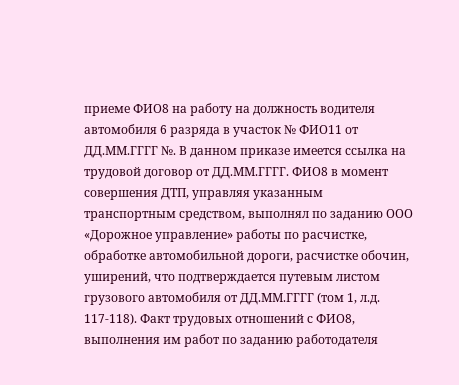приеме ФИО8 на работу на должность водителя автомобиля 6 разряда в участок № ФИО11 от ДД.ММ.ГГГГ №. В данном приказе имеется ссылка на трудовой договор от ДД.ММ.ГГГГ. ФИО8 в момент совершения ДТП, управляя указанным транспортным средством, выполнял по заданию ООО «Дорожное управление» работы по расчистке, обработке автомобильной дороги, расчистке обочин, уширений, что подтверждается путевым листом грузового автомобиля от ДД.ММ.ГГГГ (том 1, л.д. 117-118). Факт трудовых отношений с ФИО8, выполнения им работ по заданию работодателя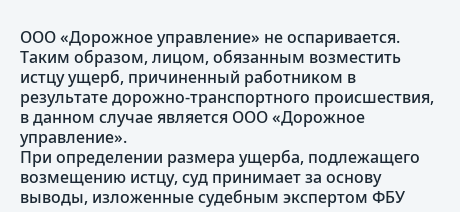ООО «Дорожное управление» не оспаривается.
Таким образом, лицом, обязанным возместить истцу ущерб, причиненный работником в результате дорожно-транспортного происшествия, в данном случае является ООО «Дорожное управление».
При определении размера ущерба, подлежащего возмещению истцу, суд принимает за основу выводы, изложенные судебным экспертом ФБУ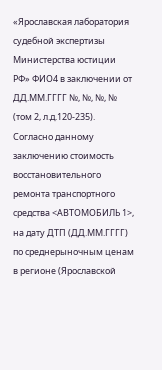«Ярославская лаборатория судебной экспертизы Министерства юстиции РФ» ФИО4 в заключении от ДД.ММ.ГГГГ №, №, №, № (том 2, л.д.120-235). Согласно данному заключению стоимость восстановительного ремонта транспортного средства <АВТОМОБИЛЬ 1>, на дату ДТП (ДД.ММ.ГГГГ) по среднерыночным ценам в регионе (Ярославской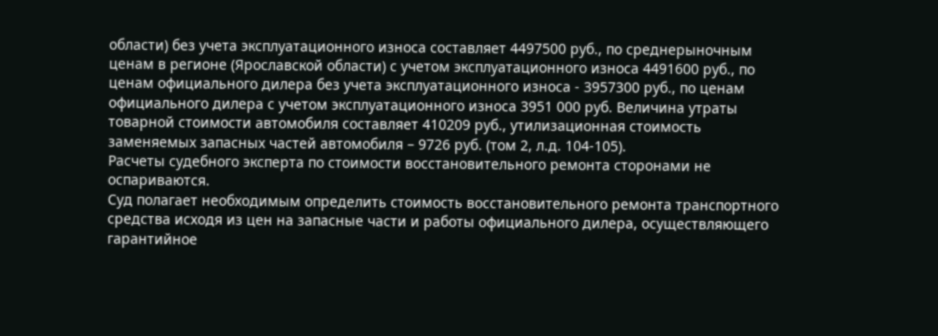области) без учета эксплуатационного износа составляет 4497500 руб., по среднерыночным ценам в регионе (Ярославской области) с учетом эксплуатационного износа 4491600 руб., по ценам официального дилера без учета эксплуатационного износа - 3957300 руб., по ценам официального дилера с учетом эксплуатационного износа 3951 000 руб. Величина утраты товарной стоимости автомобиля составляет 410209 руб., утилизационная стоимость заменяемых запасных частей автомобиля – 9726 руб. (том 2, л.д. 104-105).
Расчеты судебного эксперта по стоимости восстановительного ремонта сторонами не оспариваются.
Суд полагает необходимым определить стоимость восстановительного ремонта транспортного средства исходя из цен на запасные части и работы официального дилера, осуществляющего гарантийное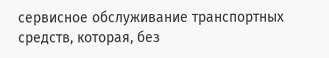сервисное обслуживание транспортных средств, которая, без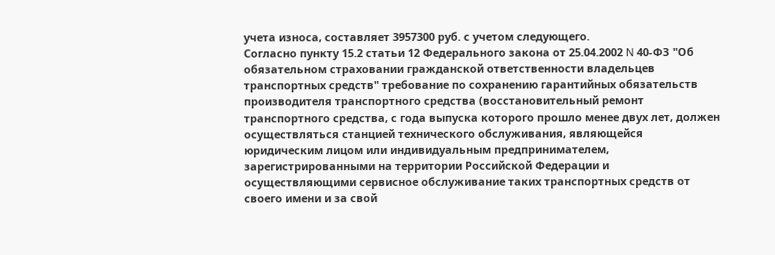учета износа, составляет 3957300 руб. с учетом следующего.
Согласно пункту 15.2 статьи 12 Федерального закона от 25.04.2002 N 40-ФЗ "Об обязательном страховании гражданской ответственности владельцев транспортных средств" требование по сохранению гарантийных обязательств производителя транспортного средства (восстановительный ремонт транспортного средства, с года выпуска которого прошло менее двух лет, должен осуществляться станцией технического обслуживания, являющейся юридическим лицом или индивидуальным предпринимателем, зарегистрированными на территории Российской Федерации и осуществляющими сервисное обслуживание таких транспортных средств от своего имени и за свой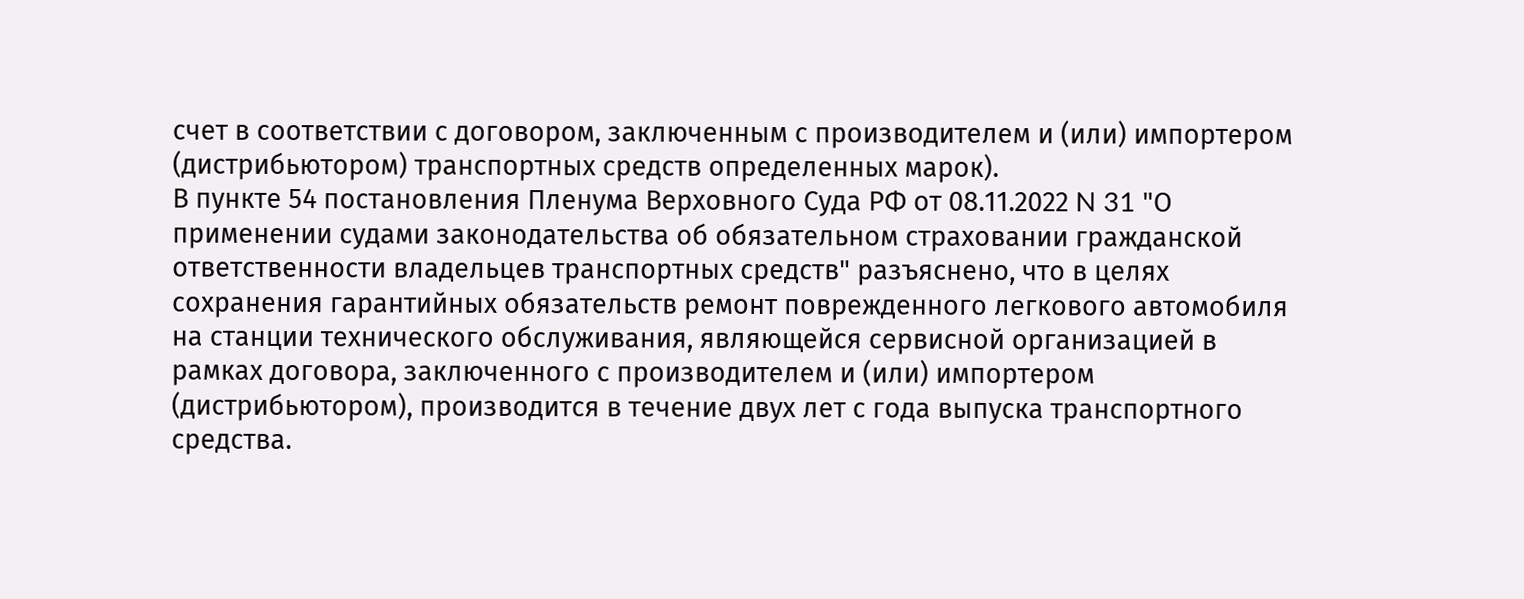счет в соответствии с договором, заключенным с производителем и (или) импортером (дистрибьютором) транспортных средств определенных марок).
В пункте 54 постановления Пленума Верховного Суда РФ от 08.11.2022 N 31 "О применении судами законодательства об обязательном страховании гражданской ответственности владельцев транспортных средств" разъяснено, что в целях сохранения гарантийных обязательств ремонт поврежденного легкового автомобиля на станции технического обслуживания, являющейся сервисной организацией в рамках договора, заключенного с производителем и (или) импортером (дистрибьютором), производится в течение двух лет с года выпуска транспортного средства.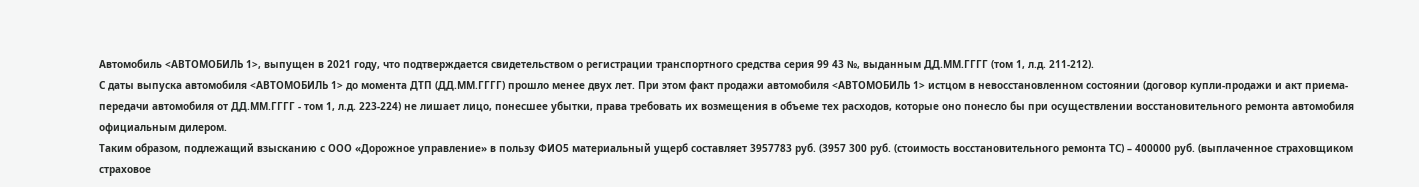Автомобиль <АВТОМОБИЛЬ 1>, выпущен в 2021 году, что подтверждается свидетельством о регистрации транспортного средства серия 99 43 №, выданным ДД.ММ.ГГГГ (том 1, л.д. 211-212).
С даты выпуска автомобиля <АВТОМОБИЛЬ 1> до момента ДТП (ДД.ММ.ГГГГ) прошло менее двух лет. При этом факт продажи автомобиля <АВТОМОБИЛЬ 1> истцом в невосстановленном состоянии (договор купли-продажи и акт приема-передачи автомобиля от ДД.ММ.ГГГГ - том 1, л.д. 223-224) не лишает лицо, понесшее убытки, права требовать их возмещения в объеме тех расходов, которые оно понесло бы при осуществлении восстановительного ремонта автомобиля официальным дилером.
Таким образом, подлежащий взысканию с ООО «Дорожное управление» в пользу ФИО5 материальный ущерб составляет 3957783 руб. (3957 300 руб. (стоимость восстановительного ремонта ТС) – 400000 руб. (выплаченное страховщиком страховое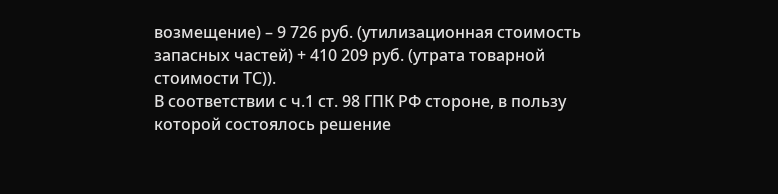возмещение) – 9 726 руб. (утилизационная стоимость запасных частей) + 410 209 руб. (утрата товарной стоимости ТС)).
В соответствии с ч.1 ст. 98 ГПК РФ стороне, в пользу которой состоялось решение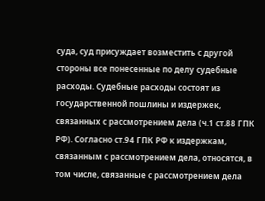суда, суд присуждает возместить с другой стороны все понесенные по делу судебные расходы. Судебные расходы состоят из государственной пошлины и издержек, связанных с рассмотрением дела (ч.1 ст.88 ГПК РФ). Согласно ст.94 ГПК РФ к издержкам, связанным с рассмотрением дела, относятся, в том числе, связанные с рассмотрением дела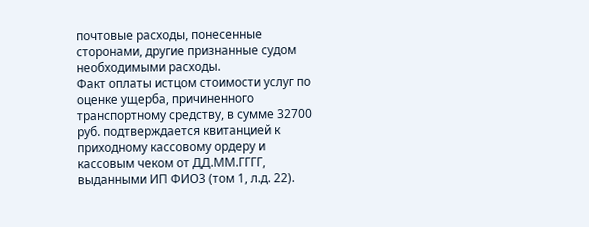почтовые расходы, понесенные сторонами, другие признанные судом необходимыми расходы.
Факт оплаты истцом стоимости услуг по оценке ущерба, причиненного транспортному средству, в сумме 32700 руб. подтверждается квитанцией к приходному кассовому ордеру и кассовым чеком от ДД.ММ.ГГГГ, выданными ИП ФИО3 (том 1, л.д. 22).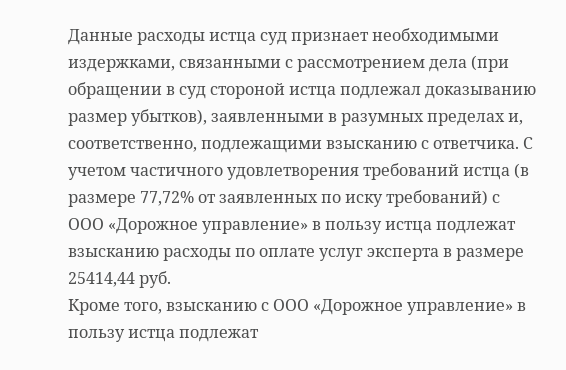Данные расходы истца суд признает необходимыми издержками, связанными с рассмотрением дела (при обращении в суд стороной истца подлежал доказыванию размер убытков), заявленными в разумных пределах и, соответственно, подлежащими взысканию с ответчика. С учетом частичного удовлетворения требований истца (в размере 77,72% от заявленных по иску требований) с ООО «Дорожное управление» в пользу истца подлежат взысканию расходы по оплате услуг эксперта в размере 25414,44 руб.
Кроме того, взысканию с ООО «Дорожное управление» в пользу истца подлежат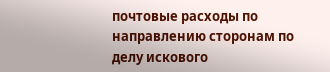почтовые расходы по направлению сторонам по делу искового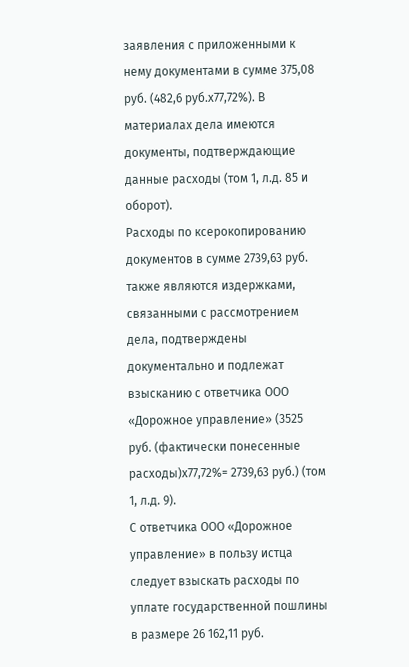заявления с приложенными к нему документами в сумме 375,08 руб. (482,6 руб.х77,72%). В материалах дела имеются документы, подтверждающие данные расходы (том 1, л.д. 85 и оборот).
Расходы по ксерокопированию документов в сумме 2739,63 руб. также являются издержками, связанными с рассмотрением дела, подтверждены документально и подлежат взысканию с ответчика ООО «Дорожное управление» (3525 руб. (фактически понесенные расходы)х77,72%= 2739,63 руб.) (том 1, л.д. 9).
С ответчика ООО «Дорожное управление» в пользу истца следует взыскать расходы по уплате государственной пошлины в размере 26 162,11 руб.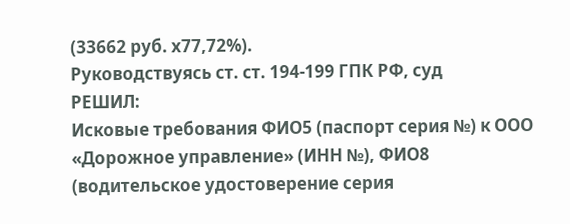(33662 руб. х77,72%).
Руководствуясь ст. ст. 194-199 ГПК РФ, суд
РЕШИЛ:
Исковые требования ФИО5 (паспорт серия №) к ООО «Дорожное управление» (ИНН №), ФИО8 (водительское удостоверение серия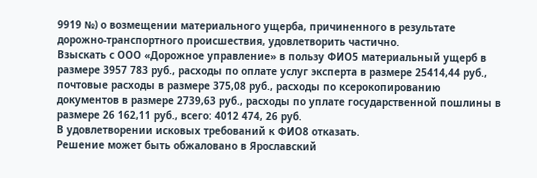9919 №) о возмещении материального ущерба, причиненного в результате дорожно-транспортного происшествия, удовлетворить частично.
Взыскать с ООО «Дорожное управление» в пользу ФИО5 материальный ущерб в размере 3957 783 руб., расходы по оплате услуг эксперта в размере 25414,44 руб., почтовые расходы в размере 375,08 руб., расходы по ксерокопированию документов в размере 2739,63 руб., расходы по уплате государственной пошлины в размере 26 162,11 руб., всего: 4012 474, 26 руб.
В удовлетворении исковых требований к ФИО8 отказать.
Решение может быть обжаловано в Ярославский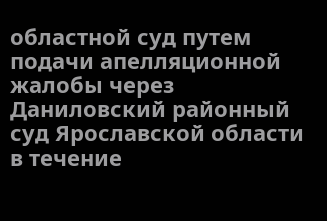областной суд путем подачи апелляционной жалобы через Даниловский районный суд Ярославской области в течение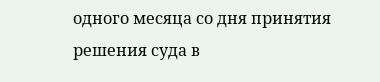одного месяца со дня принятия решения суда в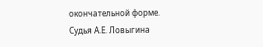окончательной форме.
Судья А.Е. Ловыгина